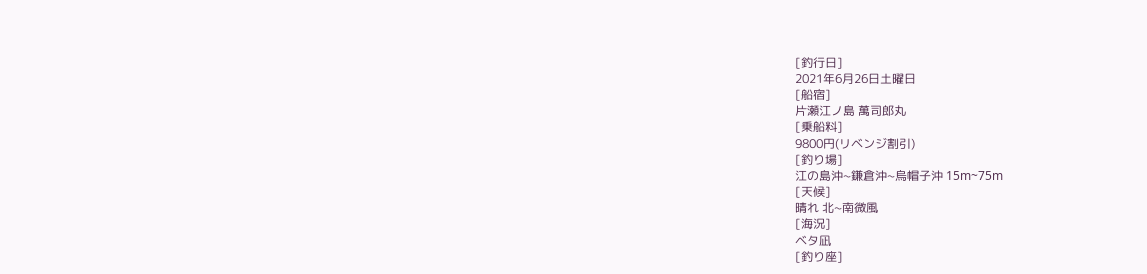[釣行日]
2021年6月26日土曜日
[船宿]
片瀬江ノ島 萬司郎丸
[乗船料]
9800円(リベンジ割引)
[釣り場]
江の島沖~鎌倉沖~烏帽子沖 15m~75m
[天候]
晴れ 北~南微風
[海況]
ベタ凪
[釣り座]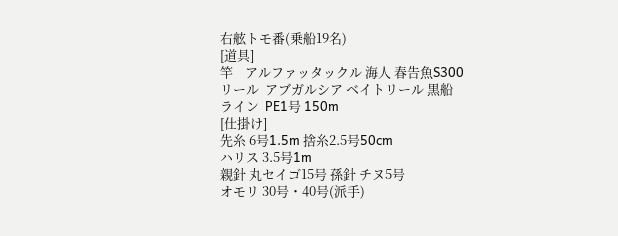右舷トモ番(乗船19名)
[道具]
竿    アルファッタックル 海人 春告魚S300
リール  アブガルシア ベイトリール 黒船
ライン  PE1号 150m
[仕掛け]
先糸 6号1.5m 捨糸2.5号50cm
ハリス 3.5号1m
親針 丸セイゴ15号 孫針 チヌ5号
オモリ 30号・40号(派手)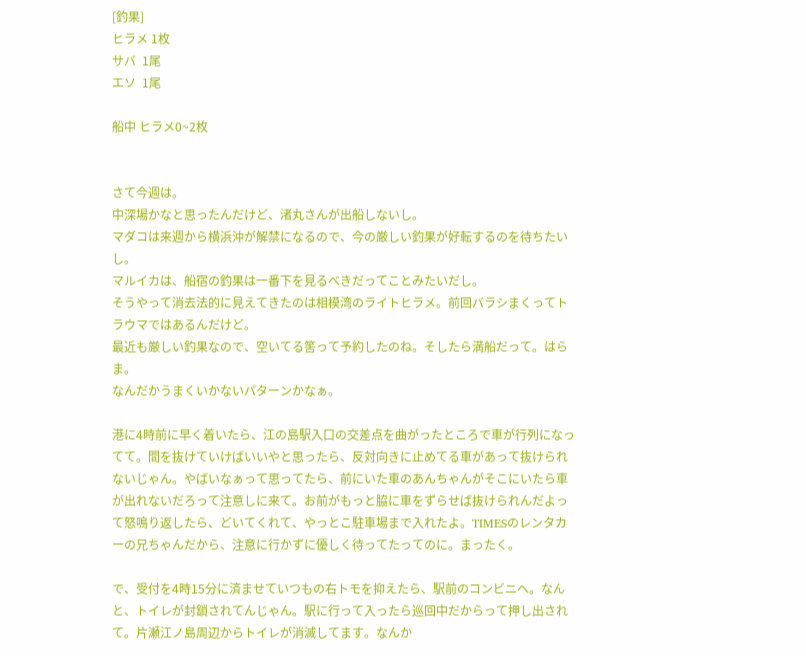[釣果]
ヒラメ 1枚
サバ  1尾
エソ  1尾

船中 ヒラメ0~2枚


さて今週は。
中深場かなと思ったんだけど、渚丸さんが出船しないし。
マダコは来週から横浜沖が解禁になるので、今の厳しい釣果が好転するのを待ちたいし。
マルイカは、船宿の釣果は一番下を見るべきだってことみたいだし。
そうやって消去法的に見えてきたのは相模湾のライトヒラメ。前回バラシまくってトラウマではあるんだけど。
最近も厳しい釣果なので、空いてる筈って予約したのね。そしたら満船だって。はらま。
なんだかうまくいかないパターンかなぁ。

港に4時前に早く着いたら、江の島駅入口の交差点を曲がったところで車が行列になってて。間を抜けていけばいいやと思ったら、反対向きに止めてる車があって抜けられないじゃん。やばいなぁって思ってたら、前にいた車のあんちゃんがそこにいたら車が出れないだろって注意しに来て。お前がもっと脇に車をずらせば抜けられんだよって怒鳴り返したら、どいてくれて、やっとこ駐車場まで入れたよ。TIMESのレンタカーの兄ちゃんだから、注意に行かずに優しく待ってたってのに。まったく。

で、受付を4時15分に済ませていつもの右トモを抑えたら、駅前のコンビニへ。なんと、トイレが封鎖されてんじゃん。駅に行って入ったら巡回中だからって押し出されて。片瀬江ノ島周辺からトイレが消滅してます。なんか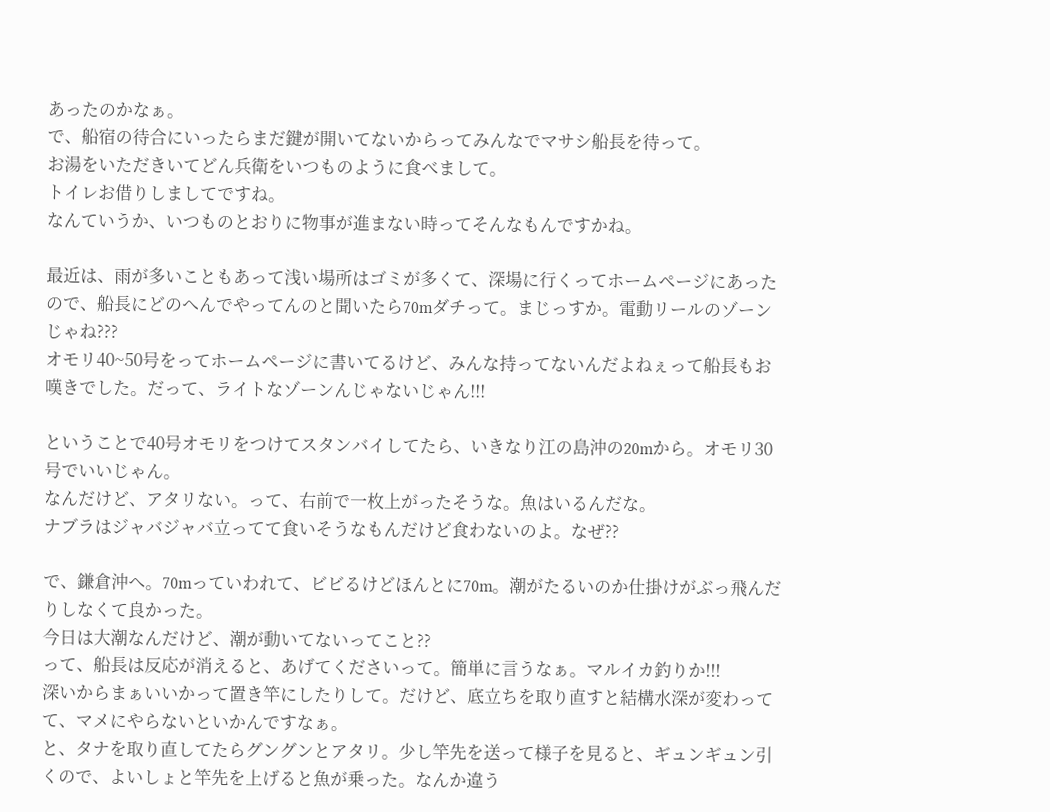あったのかなぁ。
で、船宿の待合にいったらまだ鍵が開いてないからってみんなでマサシ船長を待って。
お湯をいただきいてどん兵衛をいつものように食べまして。
トイレお借りしましてですね。
なんていうか、いつものとおりに物事が進まない時ってそんなもんですかね。

最近は、雨が多いこともあって浅い場所はゴミが多くて、深場に行くってホームページにあったので、船長にどのへんでやってんのと聞いたら70mダチって。まじっすか。電動リールのゾーンじゃね???
オモリ40~50号をってホームページに書いてるけど、みんな持ってないんだよねぇって船長もお嘆きでした。だって、ライトなゾーンんじゃないじゃん!!!

ということで40号オモリをつけてスタンバイしてたら、いきなり江の島沖の20mから。オモリ30号でいいじゃん。
なんだけど、アタリない。って、右前で一枚上がったそうな。魚はいるんだな。
ナブラはジャバジャバ立ってて食いそうなもんだけど食わないのよ。なぜ??

で、鎌倉沖へ。70mっていわれて、ビビるけどほんとに70m。潮がたるいのか仕掛けがぶっ飛んだりしなくて良かった。
今日は大潮なんだけど、潮が動いてないってこと??
って、船長は反応が消えると、あげてくださいって。簡単に言うなぁ。マルイカ釣りか!!!
深いからまぁいいかって置き竿にしたりして。だけど、底立ちを取り直すと結構水深が変わってて、マメにやらないといかんですなぁ。
と、タナを取り直してたらグングンとアタリ。少し竿先を送って様子を見ると、ギュンギュン引くので、よいしょと竿先を上げると魚が乗った。なんか違う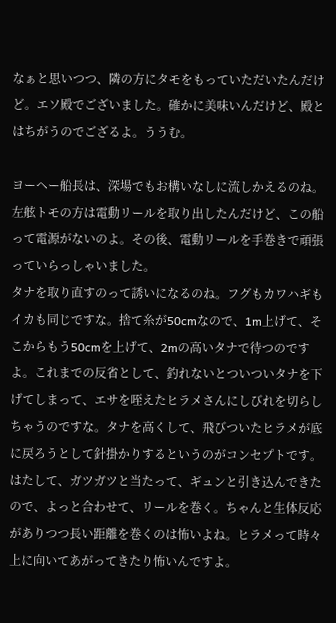なぁと思いつつ、隣の方にタモをもっていただいたんだけど。エソ殿でございました。確かに美味いんだけど、殿とはちがうのでござるよ。ううむ。

ヨーヘー船長は、深場でもお構いなしに流しかえるのね。左舷トモの方は電動リールを取り出したんだけど、この船って電源がないのよ。その後、電動リールを手巻きで頑張っていらっしゃいました。
タナを取り直すのって誘いになるのね。フグもカワハギもイカも同じですな。捨て糸が50cmなので、1m上げて、そこからもう50cmを上げて、2mの高いタナで待つのですよ。これまでの反省として、釣れないとついついタナを下げてしまって、エサを咥えたヒラメさんにしびれを切らしちゃうのですな。タナを高くして、飛びついたヒラメが底に戻ろうとして針掛かりするというのがコンセプトです。
はたして、ガツガツと当たって、ギュンと引き込んできたので、よっと合わせて、リールを巻く。ちゃんと生体反応がありつつ長い距離を巻くのは怖いよね。ヒラメって時々上に向いてあがってきたり怖いんですよ。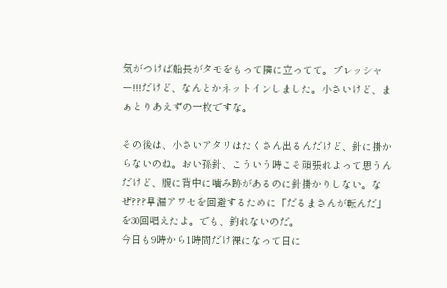気がつけば船長がタモをもって隣に立ってて。プレッシャー!!!だけど、なんとかネットインしました。小さいけど、まぁとりあえずの一枚ですな。

その後は、小さいアタリはたくさん出るんだけど、針に掛からないのね。おい孫針、こういう時こそ頑張れよって思うんだけど、腹に背中に噛み跡があるのに針掛かりしない。なぜ???早漏アワセを回避するために「だるまさんが転んだ」を30回唱えたよ。でも、釣れないのだ。
今日も9時から1時間だけ裸になって日に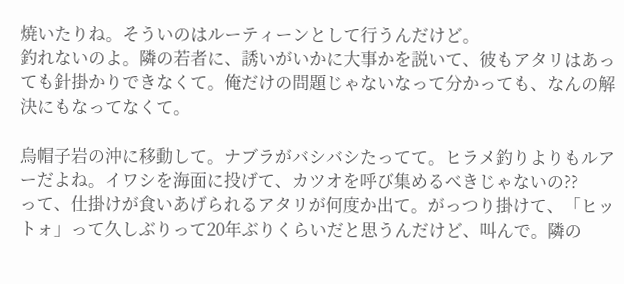焼いたりね。そういのはルーティーンとして行うんだけど。
釣れないのよ。隣の若者に、誘いがいかに大事かを説いて、彼もアタリはあっても針掛かりできなくて。俺だけの問題じゃないなって分かっても、なんの解決にもなってなくて。

烏帽子岩の沖に移動して。ナブラがバシバシたってて。ヒラメ釣りよりもルアーだよね。イワシを海面に投げて、カツオを呼び集めるべきじゃないの??
って、仕掛けが食いあげられるアタリが何度か出て。がっつり掛けて、「ヒットォ」って久しぶりって20年ぶりくらいだと思うんだけど、叫んで。隣の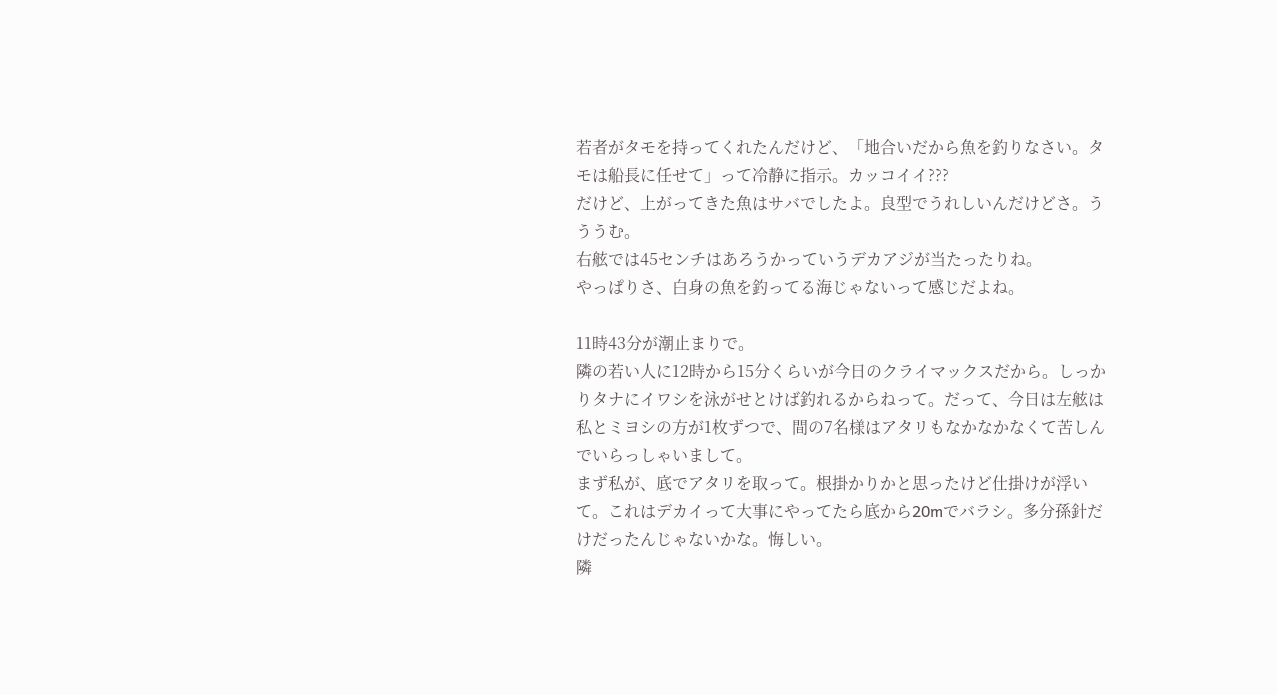若者がタモを持ってくれたんだけど、「地合いだから魚を釣りなさい。タモは船長に任せて」って冷静に指示。カッコイイ???
だけど、上がってきた魚はサバでしたよ。良型でうれしいんだけどさ。うううむ。
右舷では45センチはあろうかっていうデカアジが当たったりね。
やっぱりさ、白身の魚を釣ってる海じゃないって感じだよね。

11時43分が潮止まりで。
隣の若い人に12時から15分くらいが今日のクライマックスだから。しっかりタナにイワシを泳がせとけば釣れるからねって。だって、今日は左舷は私とミヨシの方が1枚ずつで、間の7名様はアタリもなかなかなくて苦しんでいらっしゃいまして。
まず私が、底でアタリを取って。根掛かりかと思ったけど仕掛けが浮いて。これはデカイって大事にやってたら底から20mでバラシ。多分孫針だけだったんじゃないかな。悔しい。
隣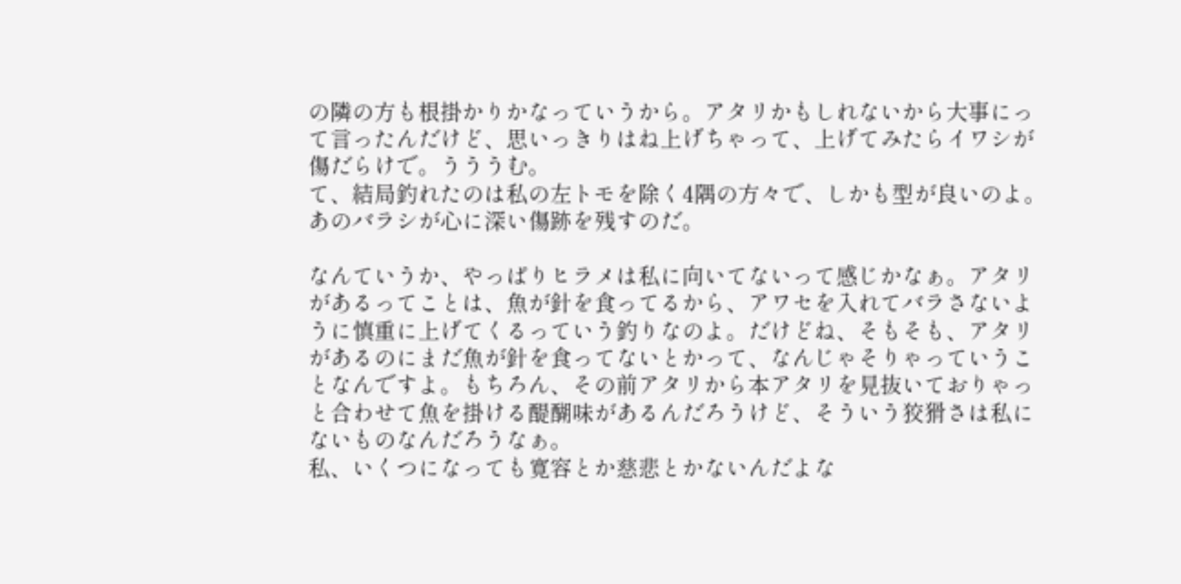の隣の方も根掛かりかなっていうから。アタリかもしれないから大事にって言ったんだけど、思いっきりはね上げちゃって、上げてみたらイワシが傷だらけで。うううむ。
て、結局釣れたのは私の左トモを除く4隅の方々で、しかも型が良いのよ。あのバラシが心に深い傷跡を残すのだ。

なんていうか、やっぱりヒラメは私に向いてないって感じかなぁ。アタリがあるってことは、魚が針を食ってるから、アワセを入れてバラさないように慎重に上げてくるっていう釣りなのよ。だけどね、そもそも、アタリがあるのにまだ魚が針を食ってないとかって、なんじゃそりゃっていうことなんですよ。もちろん、その前アタリから本アタリを見抜いておりゃっと合わせて魚を掛ける醍醐味があるんだろうけど、そういう狡猾さは私にないものなんだろうなぁ。
私、いくつになっても寛容とか慈悲とかないんだよな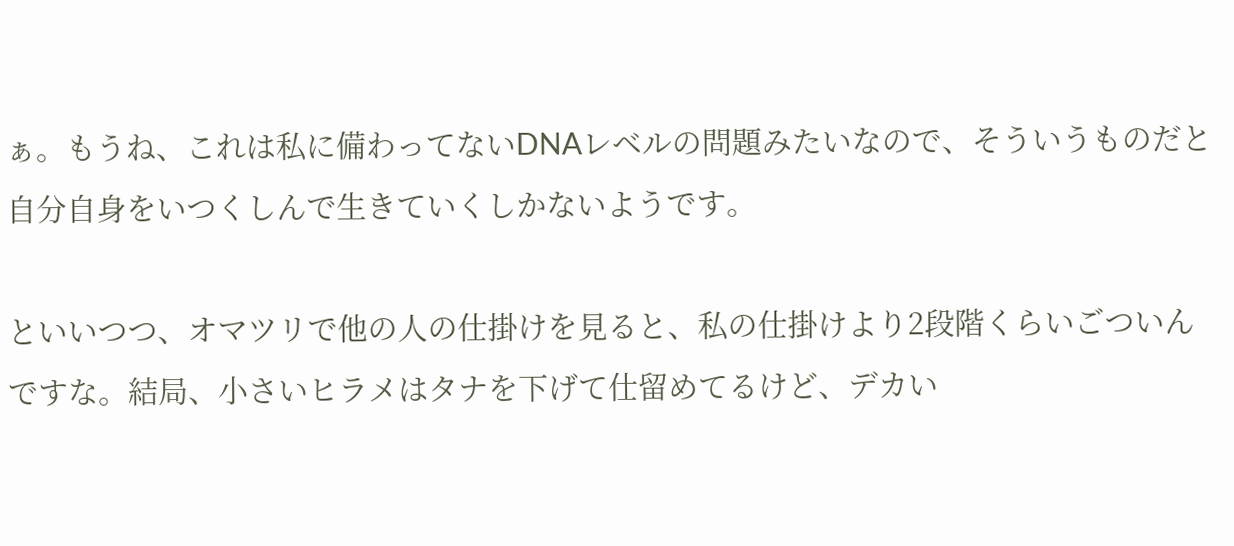ぁ。もうね、これは私に備わってないDNAレベルの問題みたいなので、そういうものだと自分自身をいつくしんで生きていくしかないようです。

といいつつ、オマツリで他の人の仕掛けを見ると、私の仕掛けより2段階くらいごついんですな。結局、小さいヒラメはタナを下げて仕留めてるけど、デカい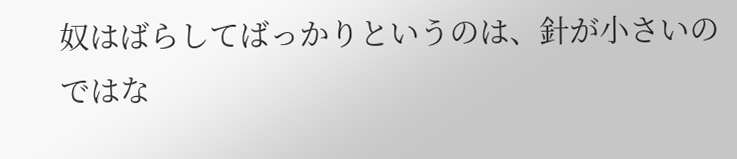奴はばらしてばっかりというのは、針が小さいのではな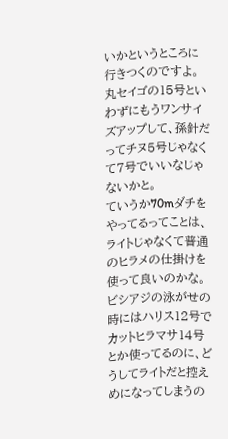いかというところに行きつくのですよ。丸セイゴの15号といわずにもうワンサイズアップして、孫針だってチヌ5号じゃなくて7号でいいなじゃないかと。
ていうか70mダチをやってるってことは、ライトじゃなくて普通のヒラメの仕掛けを使って良いのかな。
ビシアジの泳がせの時にはハリス12号でカットヒラマサ14号とか使ってるのに、どうしてライトだと控えめになってしまうの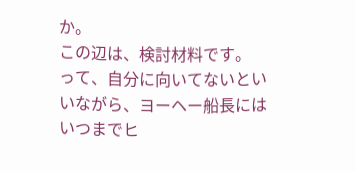か。
この辺は、検討材料です。
って、自分に向いてないといいながら、ヨーヘー船長にはいつまでヒ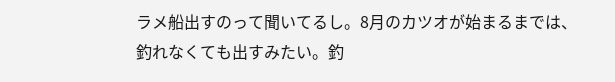ラメ船出すのって聞いてるし。8月のカツオが始まるまでは、釣れなくても出すみたい。釣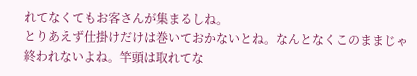れてなくてもお客さんが集まるしね。
とりあえず仕掛けだけは巻いておかないとね。なんとなくこのままじゃ終われないよね。竿頭は取れてな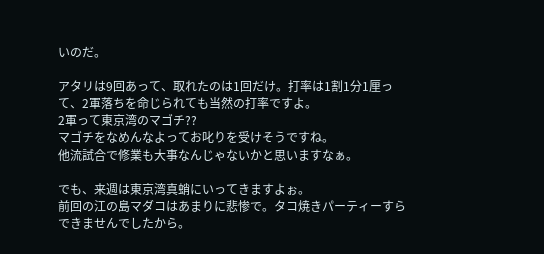いのだ。

アタリは9回あって、取れたのは1回だけ。打率は1割1分1厘って、2軍落ちを命じられても当然の打率ですよ。
2軍って東京湾のマゴチ??
マゴチをなめんなよってお叱りを受けそうですね。
他流試合で修業も大事なんじゃないかと思いますなぁ。

でも、来週は東京湾真蛸にいってきますよぉ。
前回の江の島マダコはあまりに悲惨で。タコ焼きパーティーすらできませんでしたから。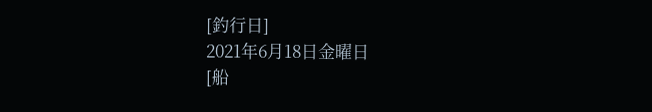[釣行日]
2021年6月18日金曜日
[船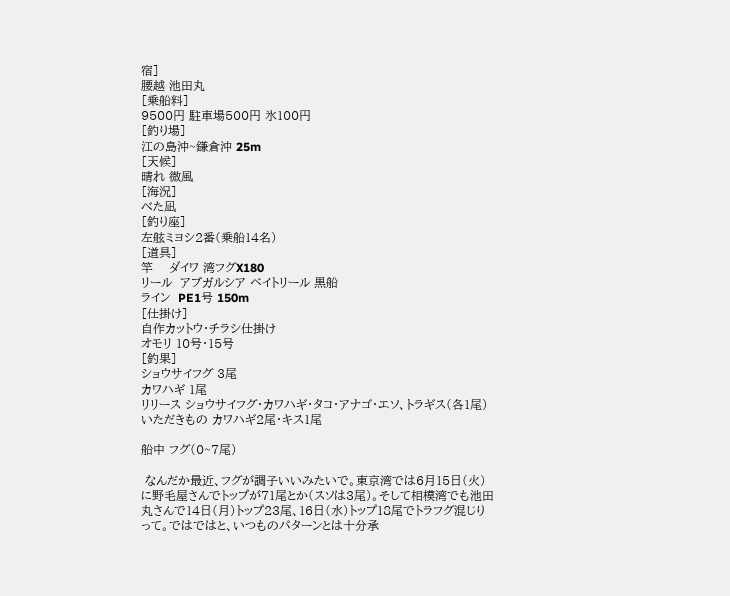宿]
腰越 池田丸
[乗船料]
9500円 駐車場500円 氷100円
[釣り場]
江の島沖~鎌倉沖 25m
[天候]
晴れ 微風
[海況]
べた凪
[釣り座]
左舷ミヨシ2番(乗船14名)
[道具]
竿    ダイワ 湾フグX180
リール  アブガルシア ベイトリール 黒船
ライン  PE1号 150m
[仕掛け]
自作カットウ・チラシ仕掛け
オモリ 10号・15号
[釣果]
ショウサイフグ 3尾
カワハギ 1尾
リリース ショウサイフグ・カワハギ・タコ・アナゴ・エソ、トラギス(各1尾)
いただきもの カワハギ2尾・キス1尾

船中 フグ(0~7尾)

 なんだか最近、フグが調子いいみたいで。東京湾では6月15日(火)に野毛屋さんでトップが71尾とか(スソは3尾)。そして相模湾でも池田丸さんで14日(月)トップ23尾、16日(水)トップ18尾でトラフグ混じりって。ではではと、いつものパターンとは十分承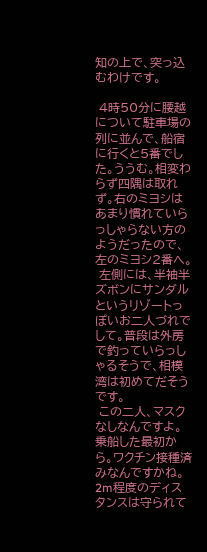知の上で、突っ込むわけです。

 4時50分に腰越について駐車場の列に並んで、船宿に行くと5番でした。ううむ。相変わらず四隅は取れず。右のミヨシはあまり慣れていらっしゃらない方のようだったので、左のミヨシ2番へ。
 左側には、半袖半ズボンにサンダルというリゾートっぽいお二人づれでして。普段は外房で釣っていらっしゃるそうで、相模湾は初めてだそうです。
 この二人、マスクなしなんですよ。乗船した最初から。ワクチン接種済みなんですかね。2m程度のディスタンスは守られて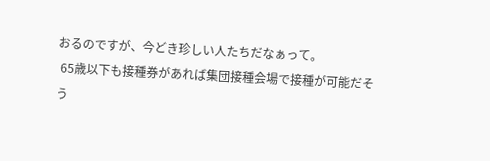おるのですが、今どき珍しい人たちだなぁって。
 65歳以下も接種券があれば集団接種会場で接種が可能だそう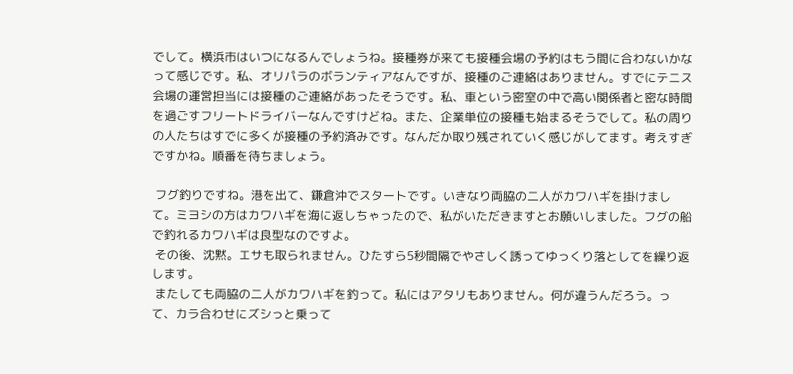でして。横浜市はいつになるんでしょうね。接種券が来ても接種会場の予約はもう間に合わないかなって感じです。私、オリパラのボランティアなんですが、接種のご連絡はありません。すでにテニス会場の運営担当には接種のご連絡があったそうです。私、車という密室の中で高い関係者と密な時間を過ごすフリートドライバーなんですけどね。また、企業単位の接種も始まるそうでして。私の周りの人たちはすでに多くが接種の予約済みです。なんだか取り残されていく感じがしてます。考えすぎですかね。順番を待ちましょう。

 フグ釣りですね。港を出て、鎌倉沖でスタートです。いきなり両脇の二人がカワハギを掛けまして。ミヨシの方はカワハギを海に返しちゃったので、私がいただきますとお願いしました。フグの船で釣れるカワハギは良型なのですよ。
 その後、沈黙。エサも取られません。ひたすら5秒間隔でやさしく誘ってゆっくり落としてを繰り返します。
 またしても両脇の二人がカワハギを釣って。私にはアタリもありません。何が違うんだろう。って、カラ合わせにズシっと乗って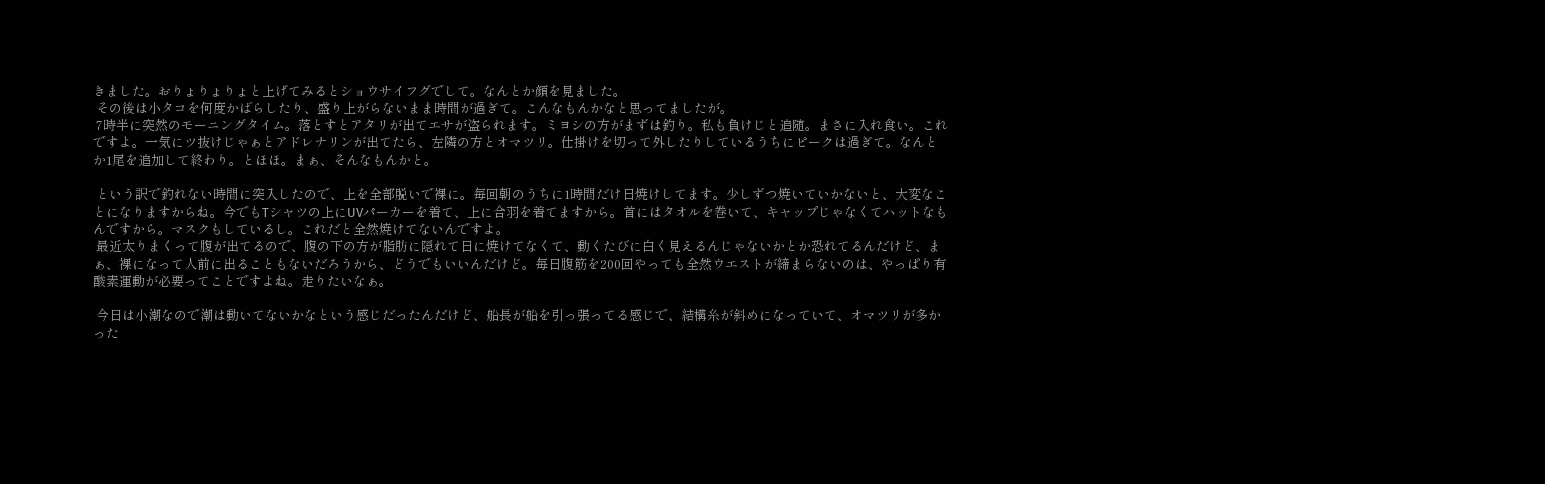きました。おりょりょりょと上げてみるとショウサイフグでして。なんとか顔を見ました。
 その後は小タコを何度かばらしたり、盛り上がらないまま時間が過ぎて。こんなもんかなと思ってましたが。
 7時半に突然のモーニングタイム。落とすとアタリが出てエサが盗られます。ミヨシの方がまずは釣り。私も負けじと追随。まさに入れ食い。これですよ。一気にツ抜けじゃぁとアドレナリンが出てたら、左隣の方とオマツリ。仕掛けを切って外したりしているうちにピークは過ぎて。なんとか1尾を追加して終わり。とほほ。まぁ、そんなもんかと。

 という訳で釣れない時間に突入したので、上を全部脱いで裸に。毎回朝のうちに1時間だけ日焼けしてます。少しずつ焼いていかないと、大変なことになりますからね。今でもTシャツの上にUVパーカーを着て、上に合羽を着てますから。首にはタオルを巻いて、キャップじゃなくてハットなもんですから。マスクもしているし。これだと全然焼けてないんですよ。
 最近太りまくって腹が出てるので、腹の下の方が脂肪に隠れて日に焼けてなくて、動くたびに白く見えるんじゃないかとか恐れてるんだけど、まぁ、裸になって人前に出ることもないだろうから、どうでもいいんだけど。毎日腹筋を200回やっても全然ウエストが締まらないのは、やっぱり有酸素運動が必要ってことですよね。走りたいなぁ。

 今日は小潮なので潮は動いてないかなという感じだったんだけど、船長が船を引っ張ってる感じで、結構糸が斜めになっていて、オマツリが多かった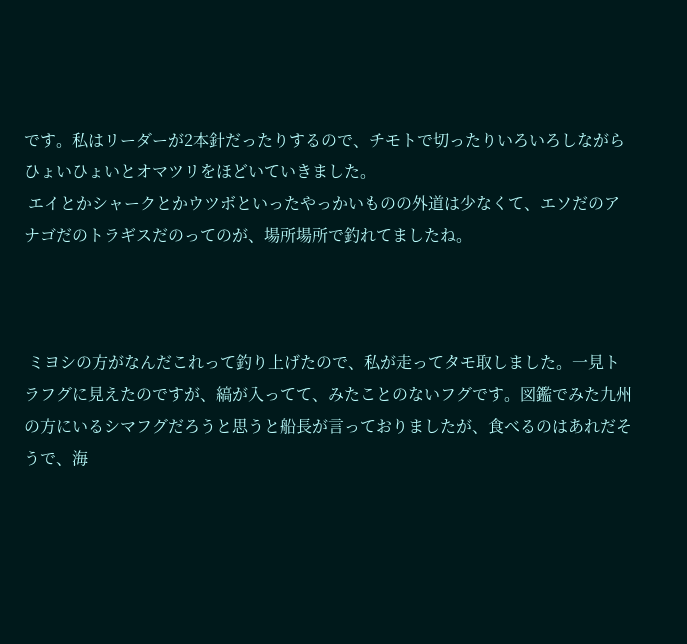です。私はリーダーが2本針だったりするので、チモトで切ったりいろいろしながらひょいひょいとオマツリをほどいていきました。
 エイとかシャークとかウツボといったやっかいものの外道は少なくて、エソだのアナゴだのトラギスだのってのが、場所場所で釣れてましたね。



 ミヨシの方がなんだこれって釣り上げたので、私が走ってタモ取しました。一見トラフグに見えたのですが、縞が入ってて、みたことのないフグです。図鑑でみた九州の方にいるシマフグだろうと思うと船長が言っておりましたが、食べるのはあれだそうで、海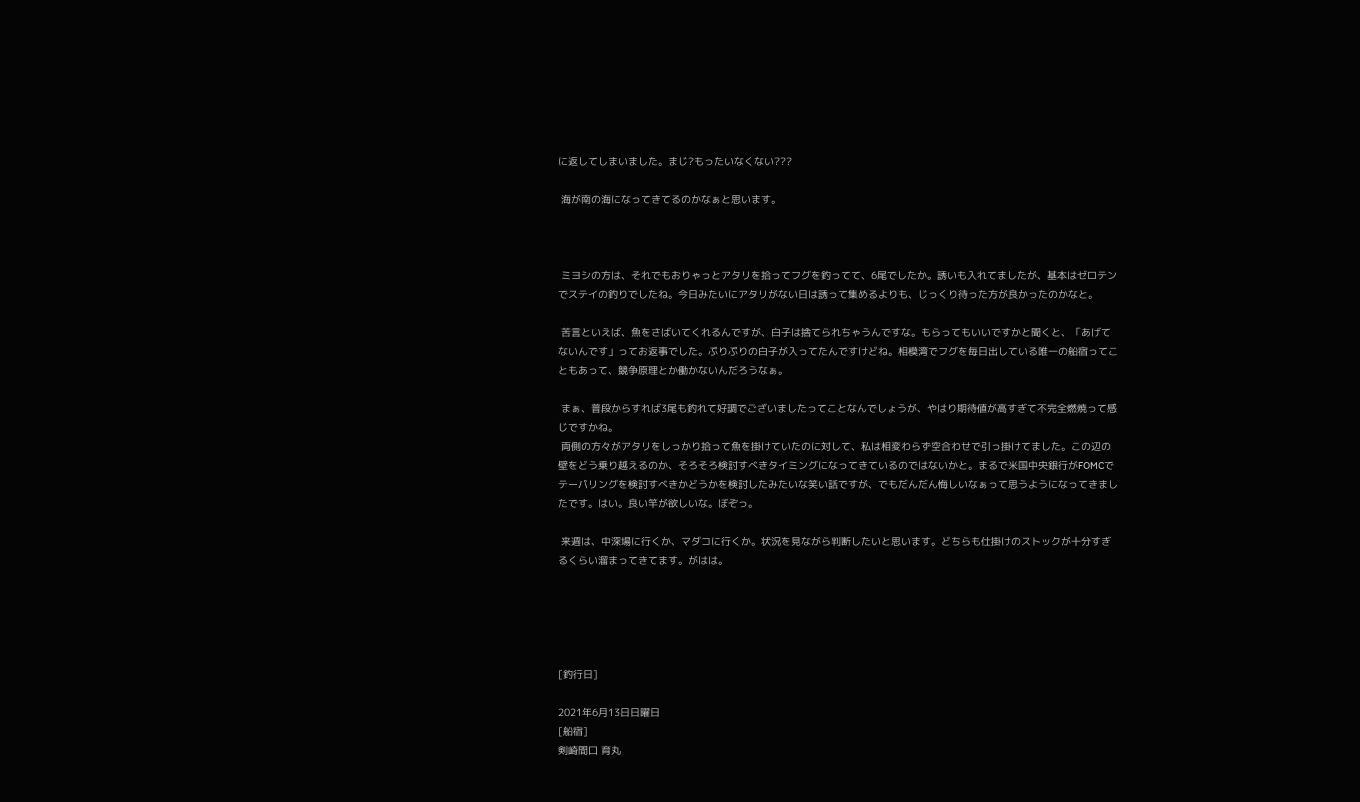に返してしまいました。まじ?もったいなくない???

 海が南の海になってきてるのかなぁと思います。



 ミヨシの方は、それでもおりゃっとアタリを拾ってフグを釣ってて、6尾でしたか。誘いも入れてましたが、基本はゼロテンでステイの釣りでしたね。今日みたいにアタリがない日は誘って集めるよりも、じっくり待った方が良かったのかなと。

 苦言といえば、魚をさばいてくれるんですが、白子は捨てられちゃうんですな。もらってもいいですかと聞くと、「あげてないんです」ってお返事でした。ぷりぷりの白子が入ってたんですけどね。相模湾でフグを毎日出している唯一の船宿ってこともあって、競争原理とか働かないんだろうなぁ。

 まぁ、普段からすれば3尾も釣れて好調でございましたってことなんでしょうが、やはり期待値が高すぎて不完全燃焼って感じですかね。
 両側の方々がアタリをしっかり拾って魚を掛けていたのに対して、私は相変わらず空合わせで引っ掛けてました。この辺の壁をどう乗り越えるのか、そろそろ検討すべきタイミングになってきているのではないかと。まるで米国中央銀行がFOMCでテーパリングを検討すべきかどうかを検討したみたいな笑い話ですが、でもだんだん悔しいなぁって思うようになってきましたです。はい。良い竿が欲しいな。ぼぞっ。

 来週は、中深場に行くか、マダコに行くか。状況を見ながら判断したいと思います。どちらも仕掛けのストックが十分すぎるくらい溜まってきてます。がはは。





[釣行日]

2021年6月13日日曜日
[船宿]
剣崎間口 育丸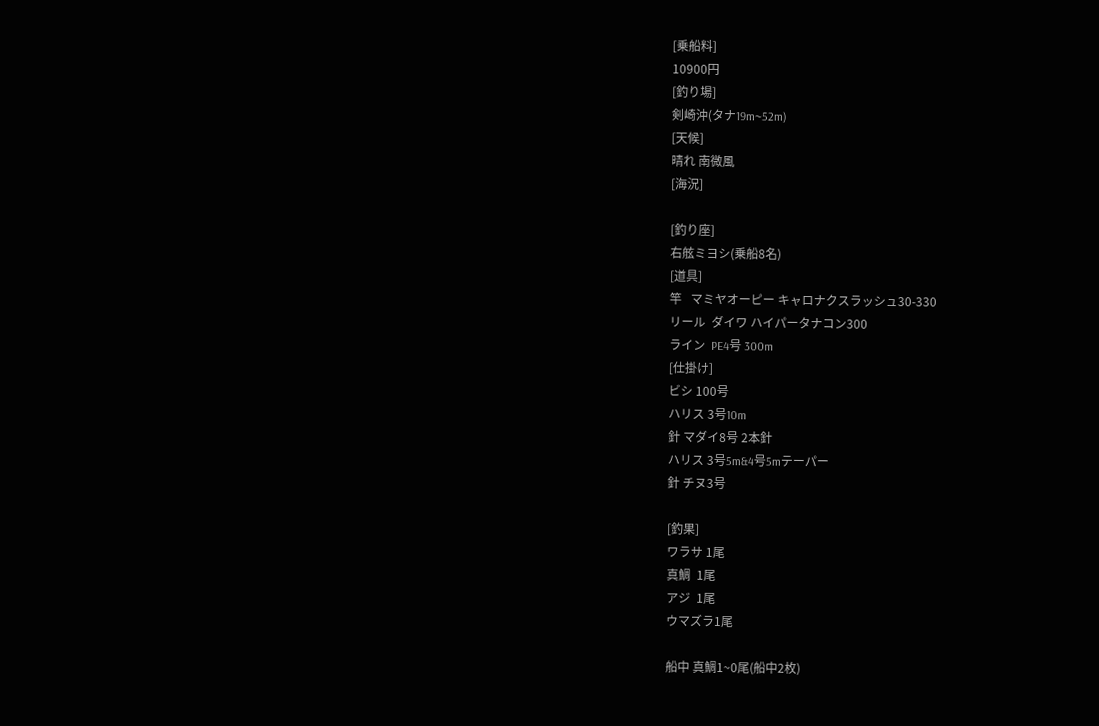[乗船料]
10900円
[釣り場]
剣崎沖(タナ19m~52m)
[天候]
晴れ 南微風
[海況]

[釣り座]
右舷ミヨシ(乗船8名)
[道具]
竿   マミヤオーピー キャロナクスラッシュ30-330
リール  ダイワ ハイパータナコン300
ライン  PE4号 300m
[仕掛け]
ビシ 100号
ハリス 3号10m
針 マダイ8号 2本針
ハリス 3号5m&4号5mテーパー
針 チヌ3号

[釣果]
ワラサ 1尾
真鯛  1尾
アジ  1尾
ウマズラ1尾

船中 真鯛1~0尾(船中2枚)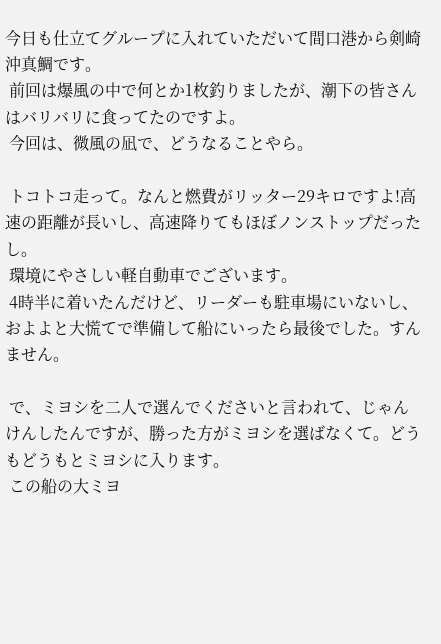今日も仕立てグループに入れていただいて間口港から剣崎沖真鯛です。
 前回は爆風の中で何とか1枚釣りましたが、潮下の皆さんはバリバリに食ってたのですよ。
 今回は、微風の凪で、どうなることやら。

 トコトコ走って。なんと燃費がリッター29キロですよ!高速の距離が長いし、高速降りてもほぼノンストップだったし。
 環境にやさしい軽自動車でございます。
 4時半に着いたんだけど、リーダーも駐車場にいないし、およよと大慌てで準備して船にいったら最後でした。すんません。

 で、ミヨシを二人で選んでくださいと言われて、じゃんけんしたんですが、勝った方がミヨシを選ばなくて。どうもどうもとミヨシに入ります。
 この船の大ミヨ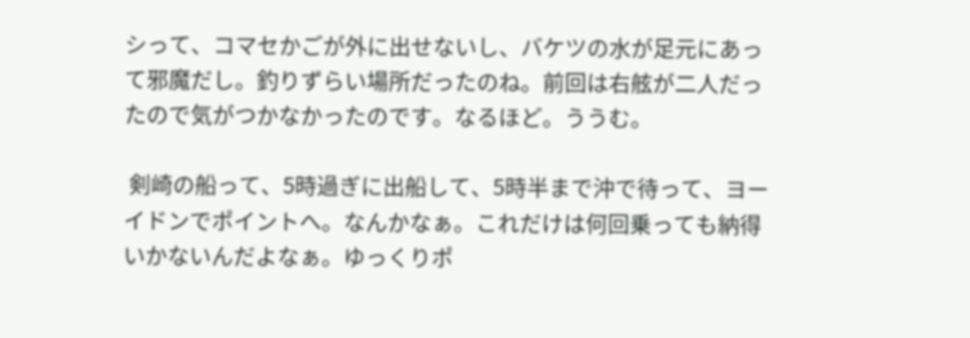シって、コマセかごが外に出せないし、バケツの水が足元にあって邪魔だし。釣りずらい場所だったのね。前回は右舷が二人だったので気がつかなかったのです。なるほど。ううむ。

 剣崎の船って、5時過ぎに出船して、5時半まで沖で待って、ヨーイドンでポイントへ。なんかなぁ。これだけは何回乗っても納得いかないんだよなぁ。ゆっくりポ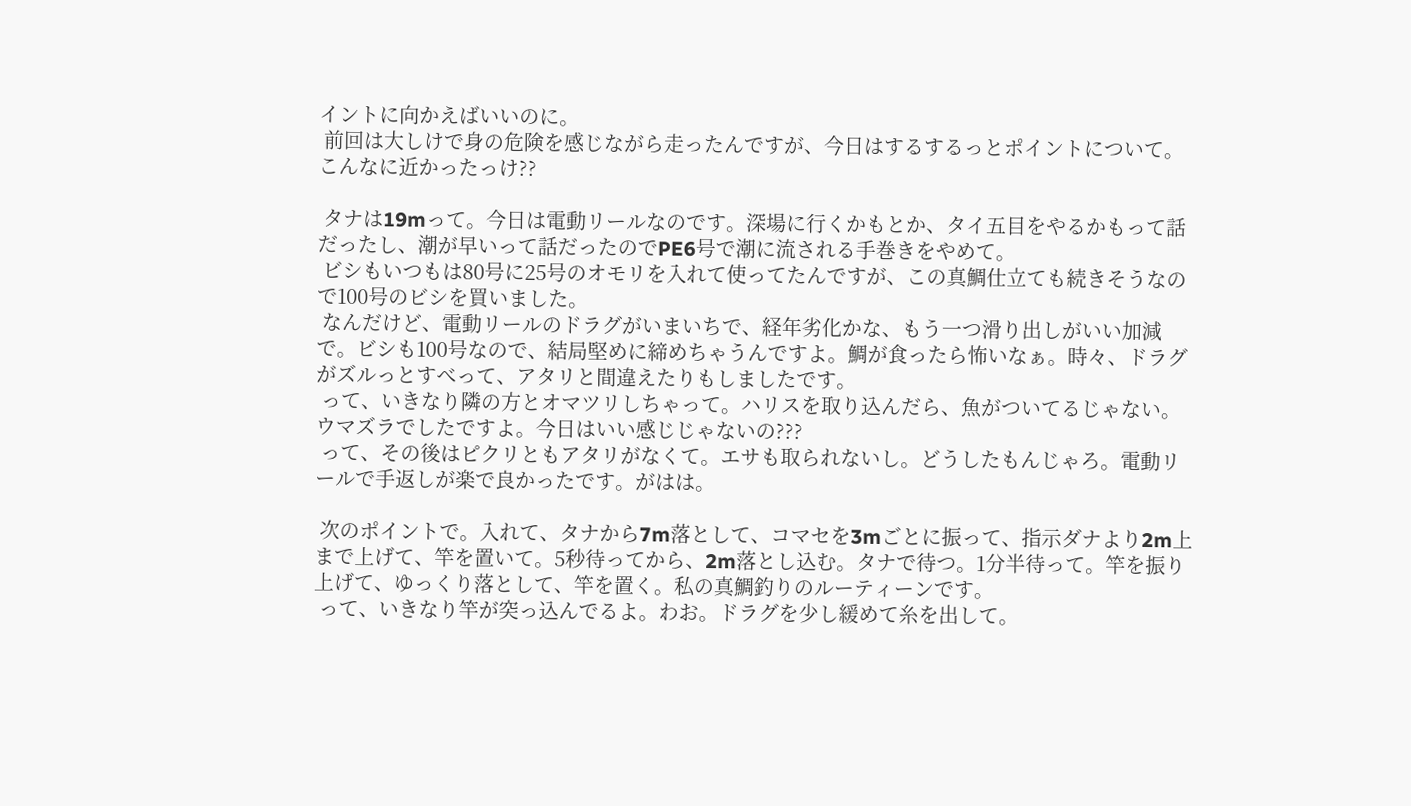イントに向かえばいいのに。
 前回は大しけで身の危険を感じながら走ったんですが、今日はするするっとポイントについて。こんなに近かったっけ??

 タナは19mって。今日は電動リールなのです。深場に行くかもとか、タイ五目をやるかもって話だったし、潮が早いって話だったのでPE6号で潮に流される手巻きをやめて。
 ビシもいつもは80号に25号のオモリを入れて使ってたんですが、この真鯛仕立ても続きそうなので100号のビシを買いました。
 なんだけど、電動リールのドラグがいまいちで、経年劣化かな、もう一つ滑り出しがいい加減で。ビシも100号なので、結局堅めに締めちゃうんですよ。鯛が食ったら怖いなぁ。時々、ドラグがズルっとすべって、アタリと間違えたりもしましたです。
 って、いきなり隣の方とオマツリしちゃって。ハリスを取り込んだら、魚がついてるじゃない。ウマズラでしたですよ。今日はいい感じじゃないの???
 って、その後はピクリともアタリがなくて。エサも取られないし。どうしたもんじゃろ。電動リールで手返しが楽で良かったです。がはは。

 次のポイントで。入れて、タナから7m落として、コマセを3mごとに振って、指示ダナより2m上まで上げて、竿を置いて。5秒待ってから、2m落とし込む。タナで待つ。1分半待って。竿を振り上げて、ゆっくり落として、竿を置く。私の真鯛釣りのルーティーンです。
 って、いきなり竿が突っ込んでるよ。わお。ドラグを少し緩めて糸を出して。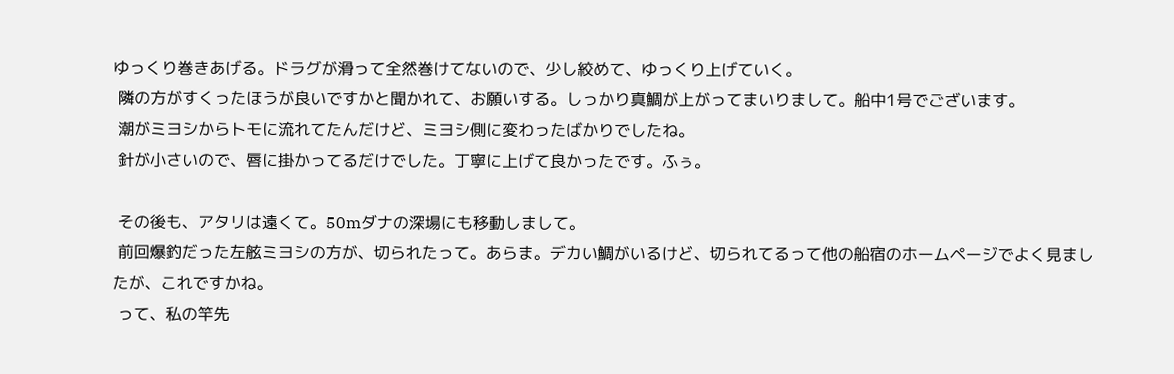ゆっくり巻きあげる。ドラグが滑って全然巻けてないので、少し絞めて、ゆっくり上げていく。
 隣の方がすくったほうが良いですかと聞かれて、お願いする。しっかり真鯛が上がってまいりまして。船中1号でございます。
 潮がミヨシからトモに流れてたんだけど、ミヨシ側に変わったばかりでしたね。
 針が小さいので、唇に掛かってるだけでした。丁寧に上げて良かったです。ふぅ。

 その後も、アタリは遠くて。50mダナの深場にも移動しまして。
 前回爆釣だった左舷ミヨシの方が、切られたって。あらま。デカい鯛がいるけど、切られてるって他の船宿のホームページでよく見ましたが、これですかね。
 って、私の竿先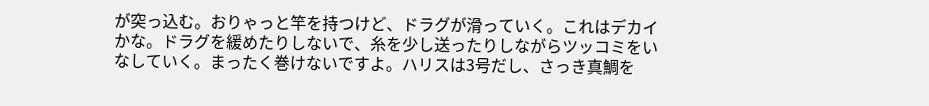が突っ込む。おりゃっと竿を持つけど、ドラグが滑っていく。これはデカイかな。ドラグを緩めたりしないで、糸を少し送ったりしながらツッコミをいなしていく。まったく巻けないですよ。ハリスは3号だし、さっき真鯛を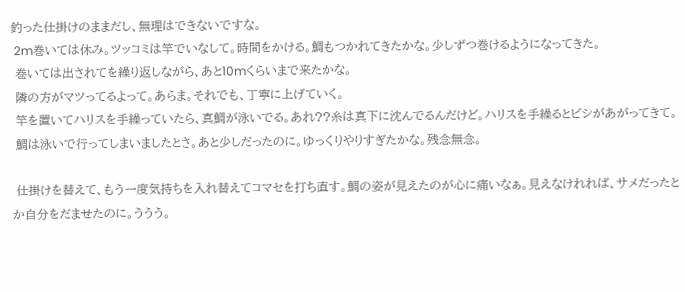釣った仕掛けのままだし、無理はできないですな。
 2m巻いては休み。ツッコミは竿でいなして。時間をかける。鯛もつかれてきたかな。少しずつ巻けるようになってきた。
 巻いては出されてを繰り返しながら、あと10mくらいまで来たかな。
 隣の方がマツってるよって。あらま。それでも、丁寧に上げていく。
 竿を置いてハリスを手繰っていたら、真鯛が泳いでる。あれ??糸は真下に沈んでるんだけど。ハリスを手繰るとビシがあがってきて。
 鯛は泳いで行ってしまいましたとさ。あと少しだったのに。ゆっくりやりすぎたかな。残念無念。

 仕掛けを替えて、もう一度気持ちを入れ替えてコマセを打ち直す。鯛の姿が見えたのが心に痛いなぁ。見えなけれれば、サメだったとか自分をだませたのに。ううう。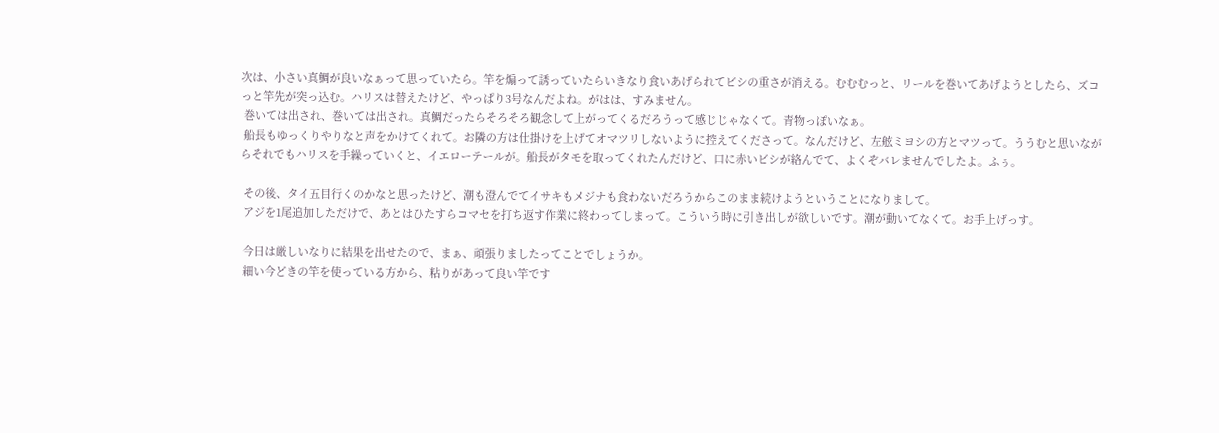次は、小さい真鯛が良いなぁって思っていたら。竿を煽って誘っていたらいきなり食いあげられてビシの重さが消える。むむむっと、リールを巻いてあげようとしたら、ズコっと竿先が突っ込む。ハリスは替えたけど、やっぱり3号なんだよね。がはは、すみません。
 巻いては出され、巻いては出され。真鯛だったらそろそろ観念して上がってくるだろうって感じじゃなくて。青物っぽいなぁ。
 船長もゆっくりやりなと声をかけてくれて。お隣の方は仕掛けを上げてオマツリしないように控えてくださって。なんだけど、左舷ミヨシの方とマツって。ううむと思いながらそれでもハリスを手繰っていくと、イエローテールが。船長がタモを取ってくれたんだけど、口に赤いビシが絡んでて、よくぞバレませんでしたよ。ふぅ。

 その後、タイ五目行くのかなと思ったけど、潮も澄んでてイサキもメジナも食わないだろうからこのまま続けようということになりまして。
 アジを1尾追加しただけで、あとはひたすらコマセを打ち返す作業に終わってしまって。こういう時に引き出しが欲しいです。潮が動いてなくて。お手上げっす。

 今日は厳しいなりに結果を出せたので、まぁ、頑張りましたってことでしょうか。
 細い今どきの竿を使っている方から、粘りがあって良い竿です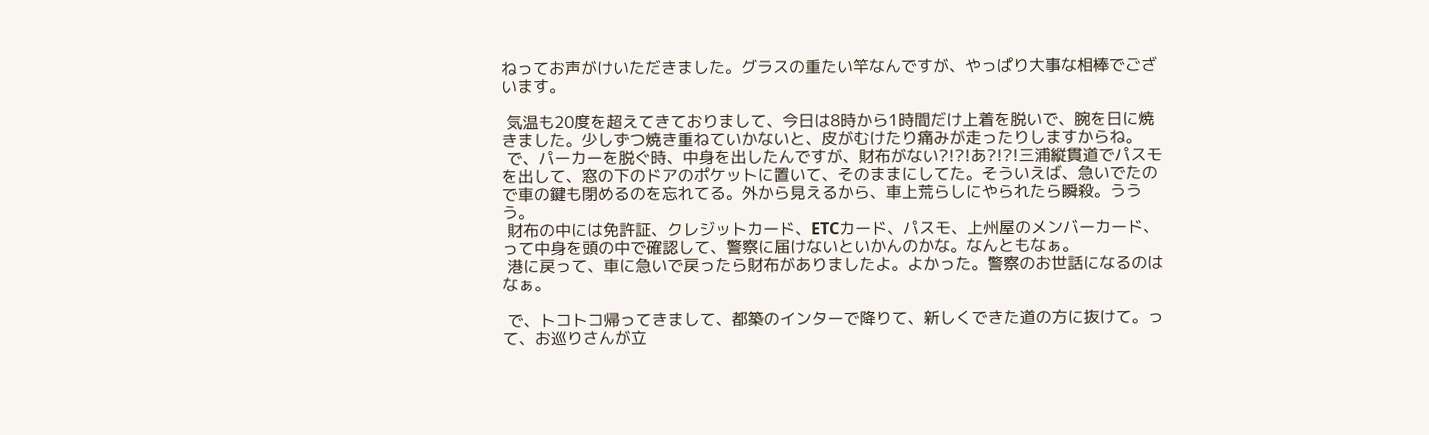ねってお声がけいただきました。グラスの重たい竿なんですが、やっぱり大事な相棒でございます。

 気温も20度を超えてきておりまして、今日は8時から1時間だけ上着を脱いで、腕を日に焼きました。少しずつ焼き重ねていかないと、皮がむけたり痛みが走ったりしますからね。
 で、パーカーを脱ぐ時、中身を出したんですが、財布がない?!?!あ?!?!三浦縦貫道でパスモを出して、窓の下のドアのポケットに置いて、そのままにしてた。そういえば、急いでたので車の鍵も閉めるのを忘れてる。外から見えるから、車上荒らしにやられたら瞬殺。ううう。
 財布の中には免許証、クレジットカード、ETCカード、パスモ、上州屋のメンバーカード、って中身を頭の中で確認して、警察に届けないといかんのかな。なんともなぁ。
 港に戻って、車に急いで戻ったら財布がありましたよ。よかった。警察のお世話になるのはなぁ。

 で、トコトコ帰ってきまして、都築のインターで降りて、新しくできた道の方に抜けて。って、お巡りさんが立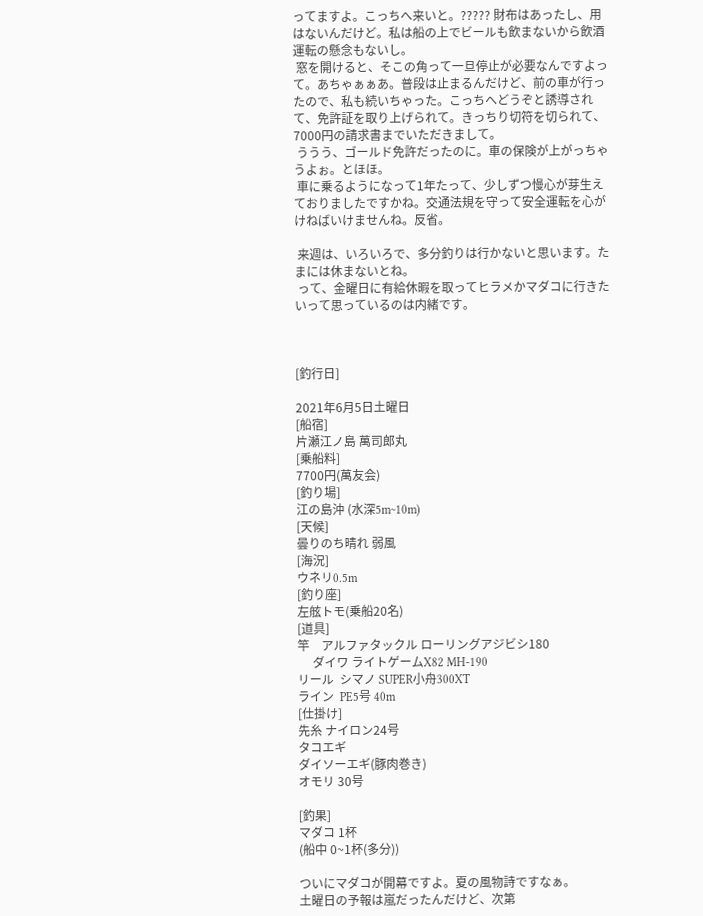ってますよ。こっちへ来いと。????? 財布はあったし、用はないんだけど。私は船の上でビールも飲まないから飲酒運転の懸念もないし。
 窓を開けると、そこの角って一旦停止が必要なんですよって。あちゃぁぁあ。普段は止まるんだけど、前の車が行ったので、私も続いちゃった。こっちへどうぞと誘導されて、免許証を取り上げられて。きっちり切符を切られて、7000円の請求書までいただきまして。
 ううう、ゴールド免許だったのに。車の保険が上がっちゃうよぉ。とほほ。
 車に乗るようになって1年たって、少しずつ慢心が芽生えておりましたですかね。交通法規を守って安全運転を心がけねばいけませんね。反省。

 来週は、いろいろで、多分釣りは行かないと思います。たまには休まないとね。
 って、金曜日に有給休暇を取ってヒラメかマダコに行きたいって思っているのは内緒です。



[釣行日]

2021年6月5日土曜日
[船宿]
片瀬江ノ島 萬司郎丸
[乗船料]
7700円(萬友会)
[釣り場]
江の島沖 (水深5m~10m)
[天候]
曇りのち晴れ 弱風
[海況]
ウネリ0.5m
[釣り座]
左舷トモ(乗船20名)
[道具]
竿    アルファタックル ローリングアジビシ180
     ダイワ ライトゲームX82 MH-190
リール  シマノ SUPER小舟300XT
ライン  PE5号 40m
[仕掛け]
先糸 ナイロン24号
タコエギ
ダイソーエギ(豚肉巻き)
オモリ 30号

[釣果]
マダコ 1杯
(船中 0~1杯(多分))

ついにマダコが開幕ですよ。夏の風物詩ですなぁ。
土曜日の予報は嵐だったんだけど、次第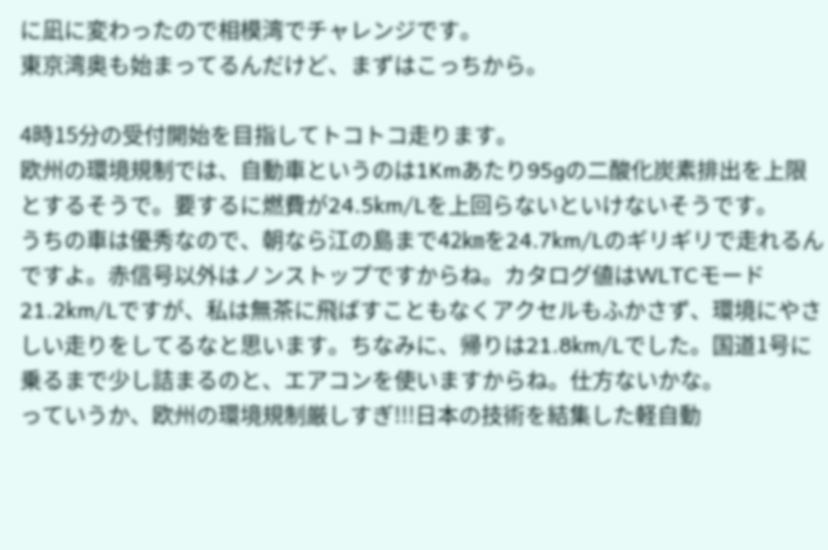に凪に変わったので相模湾でチャレンジです。
東京湾奥も始まってるんだけど、まずはこっちから。

4時15分の受付開始を目指してトコトコ走ります。
欧州の環境規制では、自動車というのは1Kmあたり95gの二酸化炭素排出を上限とするそうで。要するに燃費が24.5km/Lを上回らないといけないそうです。
うちの車は優秀なので、朝なら江の島まで42㎞を24.7km/Lのギリギリで走れるんですよ。赤信号以外はノンストップですからね。カタログ値はWLTCモード21.2km/Lですが、私は無茶に飛ばすこともなくアクセルもふかさず、環境にやさしい走りをしてるなと思います。ちなみに、帰りは21.8km/Lでした。国道1号に乗るまで少し詰まるのと、エアコンを使いますからね。仕方ないかな。
っていうか、欧州の環境規制厳しすぎ!!!日本の技術を結集した軽自動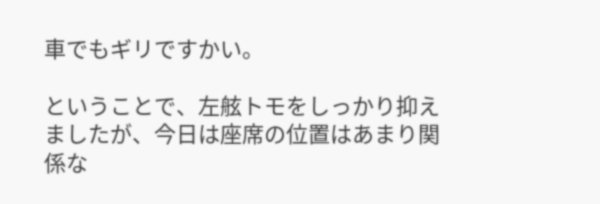車でもギリですかい。

ということで、左舷トモをしっかり抑えましたが、今日は座席の位置はあまり関係な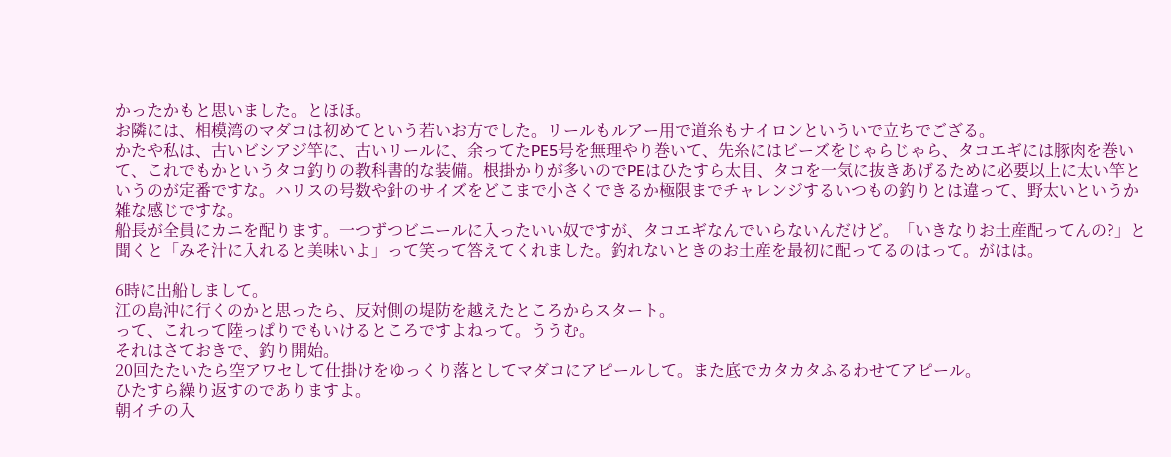かったかもと思いました。とほほ。
お隣には、相模湾のマダコは初めてという若いお方でした。リールもルアー用で道糸もナイロンといういで立ちでござる。
かたや私は、古いビシアジ竿に、古いリールに、余ってたPE5号を無理やり巻いて、先糸にはビーズをじゃらじゃら、タコエギには豚肉を巻いて、これでもかというタコ釣りの教科書的な装備。根掛かりが多いのでPEはひたすら太目、タコを一気に抜きあげるために必要以上に太い竿というのが定番ですな。ハリスの号数や針のサイズをどこまで小さくできるか極限までチャレンジするいつもの釣りとは違って、野太いというか雑な感じですな。
船長が全員にカニを配ります。一つずつビニールに入ったいい奴ですが、タコエギなんでいらないんだけど。「いきなりお土産配ってんの?」と聞くと「みそ汁に入れると美味いよ」って笑って答えてくれました。釣れないときのお土産を最初に配ってるのはって。がはは。

6時に出船しまして。
江の島沖に行くのかと思ったら、反対側の堤防を越えたところからスタート。
って、これって陸っぱりでもいけるところですよねって。ううむ。
それはさておきで、釣り開始。
20回たたいたら空アワセして仕掛けをゆっくり落としてマダコにアピールして。また底でカタカタふるわせてアピール。
ひたすら繰り返すのでありますよ。
朝イチの入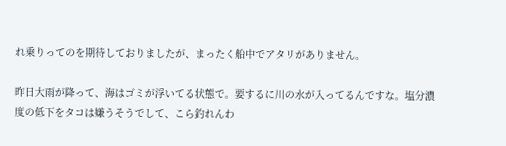れ乗りってのを期待しておりましたが、まったく船中でアタリがありません。

昨日大雨が降って、海はゴミが浮いてる状態で。要するに川の水が入ってるんですな。塩分濃度の低下をタコは嫌うそうでして、こら釣れんわ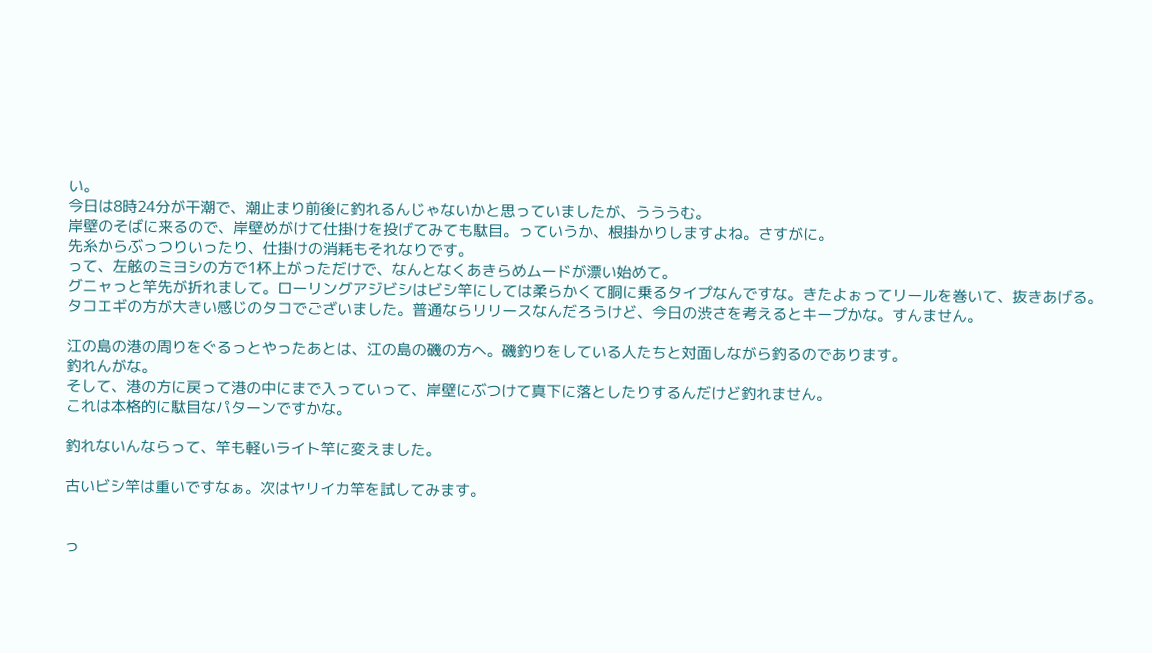い。
今日は8時24分が干潮で、潮止まり前後に釣れるんじゃないかと思っていましたが、うううむ。
岸壁のそばに来るので、岸壁めがけて仕掛けを投げてみても駄目。っていうか、根掛かりしますよね。さすがに。
先糸からぶっつりいったり、仕掛けの消耗もそれなりです。
って、左舷のミヨシの方で1杯上がっただけで、なんとなくあきらめムードが漂い始めて。
グニャっと竿先が折れまして。ローリングアジビシはビシ竿にしては柔らかくて胴に乗るタイプなんですな。きたよぉってリールを巻いて、抜きあげる。
タコエギの方が大きい感じのタコでございました。普通ならリリースなんだろうけど、今日の渋さを考えるとキープかな。すんません。

江の島の港の周りをぐるっとやったあとは、江の島の磯の方へ。磯釣りをしている人たちと対面しながら釣るのであります。
釣れんがな。
そして、港の方に戻って港の中にまで入っていって、岸壁にぶつけて真下に落としたりするんだけど釣れません。
これは本格的に駄目なパターンですかな。

釣れないんならって、竿も軽いライト竿に変えました。

古いビシ竿は重いですなぁ。次はヤリイカ竿を試してみます。


っ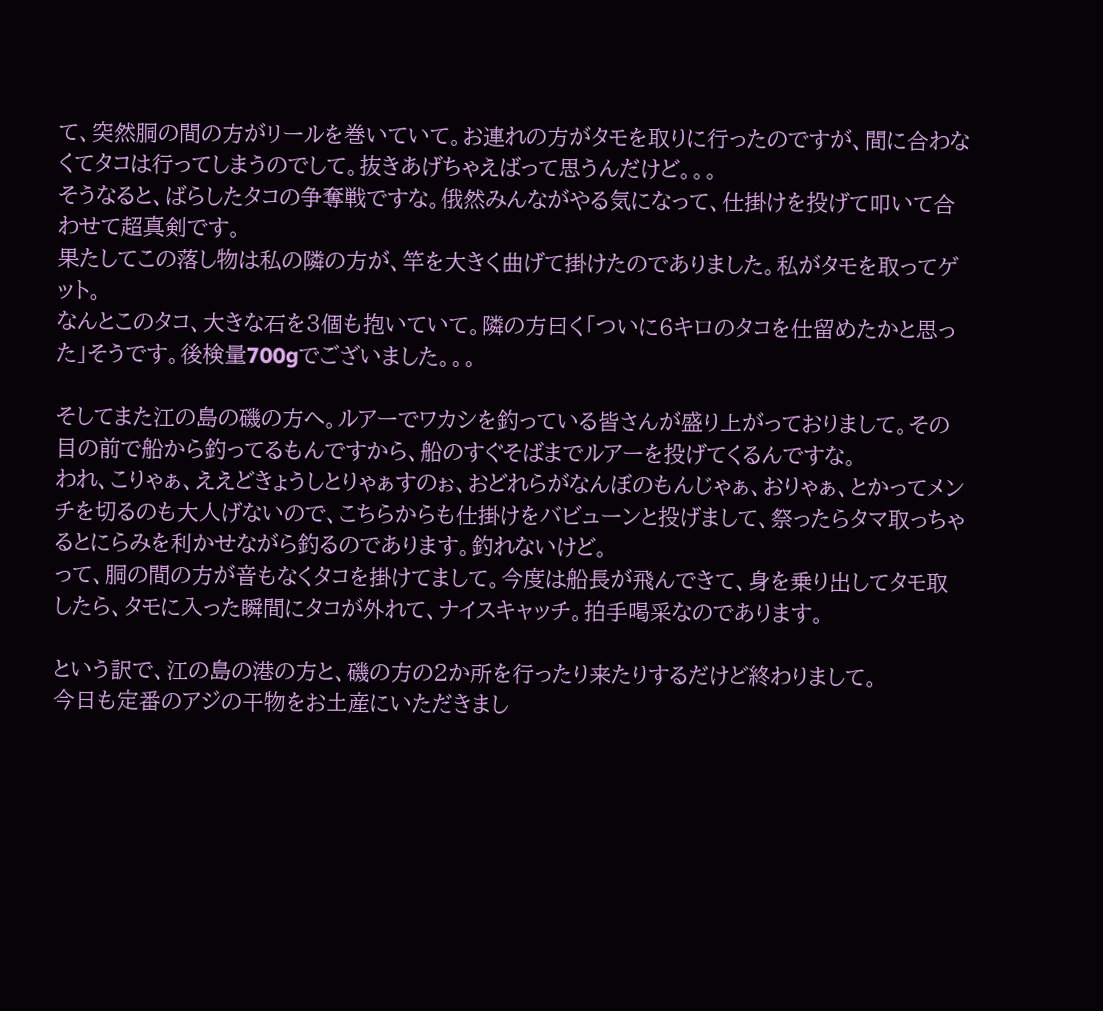て、突然胴の間の方がリールを巻いていて。お連れの方がタモを取りに行ったのですが、間に合わなくてタコは行ってしまうのでして。抜きあげちゃえばって思うんだけど。。。
そうなると、ばらしたタコの争奪戦ですな。俄然みんながやる気になって、仕掛けを投げて叩いて合わせて超真剣です。
果たしてこの落し物は私の隣の方が、竿を大きく曲げて掛けたのでありました。私がタモを取ってゲット。
なんとこのタコ、大きな石を3個も抱いていて。隣の方曰く「ついに6キロのタコを仕留めたかと思った」そうです。後検量700gでございました。。。

そしてまた江の島の磯の方へ。ルアーでワカシを釣っている皆さんが盛り上がっておりまして。その目の前で船から釣ってるもんですから、船のすぐそばまでルアーを投げてくるんですな。
われ、こりゃぁ、ええどきょうしとりゃぁすのぉ、おどれらがなんぼのもんじゃぁ、おりゃぁ、とかってメンチを切るのも大人げないので、こちらからも仕掛けをバビューンと投げまして、祭ったらタマ取っちゃるとにらみを利かせながら釣るのであります。釣れないけど。
って、胴の間の方が音もなくタコを掛けてまして。今度は船長が飛んできて、身を乗り出してタモ取したら、タモに入った瞬間にタコが外れて、ナイスキャッチ。拍手喝采なのであります。

という訳で、江の島の港の方と、磯の方の2か所を行ったり来たりするだけど終わりまして。
今日も定番のアジの干物をお土産にいただきまし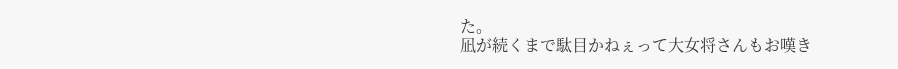た。
凪が続くまで駄目かねぇって大女将さんもお嘆き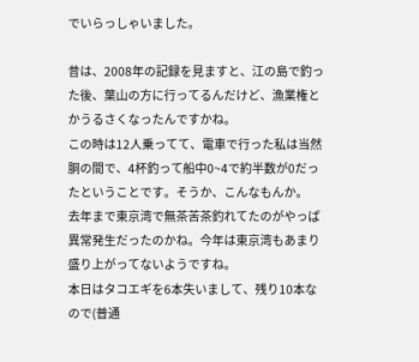でいらっしゃいました。

昔は、2008年の記録を見ますと、江の島で釣った後、葉山の方に行ってるんだけど、漁業権とかうるさくなったんですかね。
この時は12人乗ってて、電車で行った私は当然胴の間で、4杯釣って船中0~4で約半数が0だったということです。そうか、こんなもんか。
去年まで東京湾で無茶苦茶釣れてたのがやっぱ異常発生だったのかね。今年は東京湾もあまり盛り上がってないようですね。
本日はタコエギを6本失いまして、残り10本なので(普通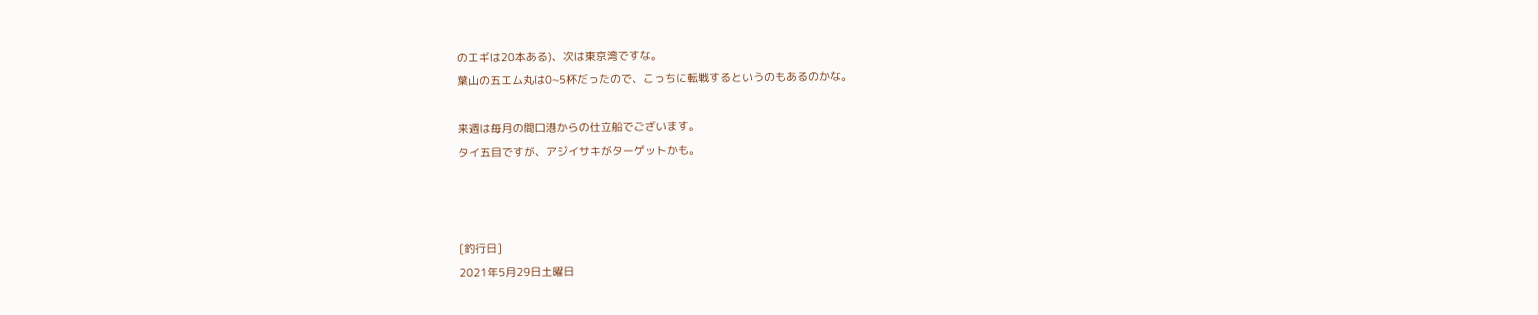のエギは20本ある)、次は東京湾ですな。
葉山の五エム丸は0~5杯だったので、こっちに転戦するというのもあるのかな。

来週は毎月の間口港からの仕立船でございます。
タイ五目ですが、アジイサキがターゲットかも。



[釣行日]
2021年5月29日土曜日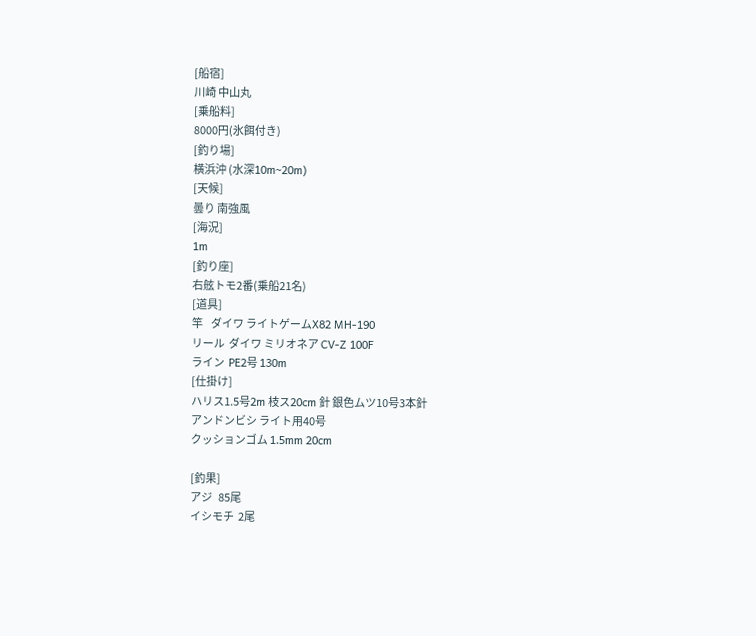[船宿]
川崎 中山丸
[乗船料]
8000円(氷餌付き)
[釣り場]
横浜沖 (水深10m~20m)
[天候]
曇り 南強風
[海況]
1m
[釣り座]
右舷トモ2番(乗船21名)
[道具]
竿    ダイワ ライトゲームX82 MH-190
リール  ダイワ ミリオネア CV-Z 100F
ライン  PE2号 130m
[仕掛け]
ハリス1.5号2m 枝ス20cm 針 銀色ムツ10号3本針
アンドンビシ ライト用40号
クッションゴム 1.5mm 20cm

[釣果]
アジ   85尾
イシモチ  2尾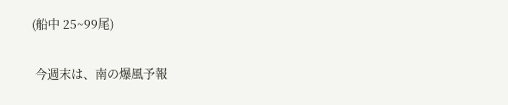(船中 25~99尾)

 今週末は、南の爆風予報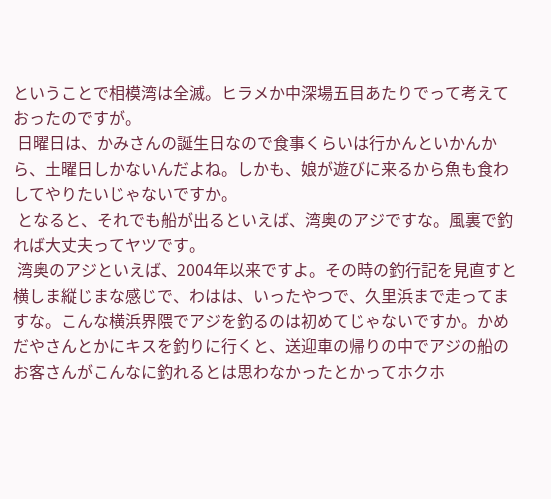ということで相模湾は全滅。ヒラメか中深場五目あたりでって考えておったのですが。
 日曜日は、かみさんの誕生日なので食事くらいは行かんといかんから、土曜日しかないんだよね。しかも、娘が遊びに来るから魚も食わしてやりたいじゃないですか。
 となると、それでも船が出るといえば、湾奥のアジですな。風裏で釣れば大丈夫ってヤツです。
 湾奥のアジといえば、2004年以来ですよ。その時の釣行記を見直すと横しま縦じまな感じで、わはは、いったやつで、久里浜まで走ってますな。こんな横浜界隈でアジを釣るのは初めてじゃないですか。かめだやさんとかにキスを釣りに行くと、送迎車の帰りの中でアジの船のお客さんがこんなに釣れるとは思わなかったとかってホクホ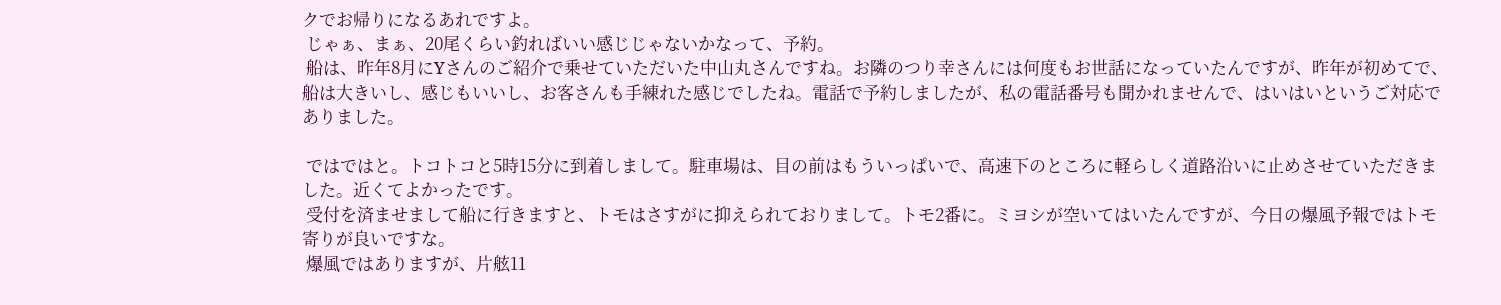クでお帰りになるあれですよ。
 じゃぁ、まぁ、20尾くらい釣ればいい感じじゃないかなって、予約。
 船は、昨年8月にYさんのご紹介で乗せていただいた中山丸さんですね。お隣のつり幸さんには何度もお世話になっていたんですが、昨年が初めてで、船は大きいし、感じもいいし、お客さんも手練れた感じでしたね。電話で予約しましたが、私の電話番号も聞かれませんで、はいはいというご対応でありました。

 ではではと。トコトコと5時15分に到着しまして。駐車場は、目の前はもういっぱいで、高速下のところに軽らしく道路沿いに止めさせていただきました。近くてよかったです。
 受付を済ませまして船に行きますと、トモはさすがに抑えられておりまして。トモ2番に。ミヨシが空いてはいたんですが、今日の爆風予報ではトモ寄りが良いですな。
 爆風ではありますが、片舷11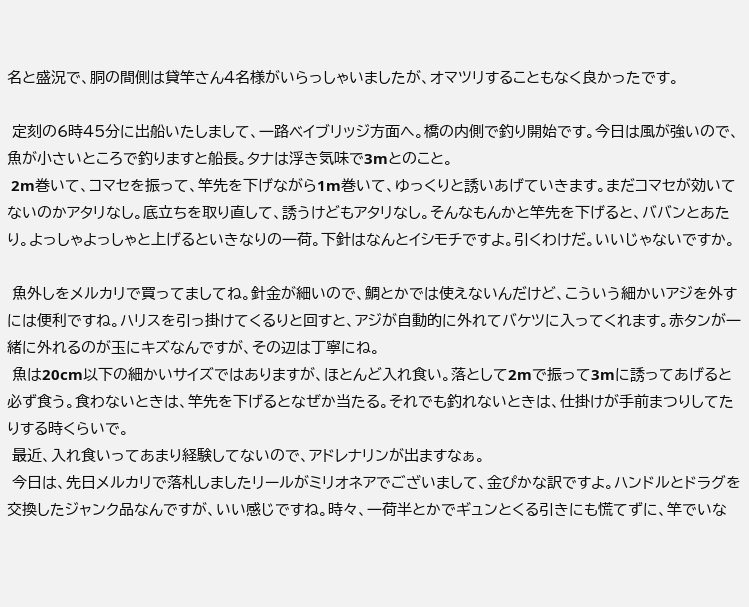名と盛況で、胴の間側は貸竿さん4名様がいらっしゃいましたが、オマツリすることもなく良かったです。

 定刻の6時45分に出船いたしまして、一路ベイブリッジ方面へ。橋の内側で釣り開始です。今日は風が強いので、魚が小さいところで釣りますと船長。タナは浮き気味で3mとのこと。
 2m巻いて、コマセを振って、竿先を下げながら1m巻いて、ゆっくりと誘いあげていきます。まだコマセが効いてないのかアタリなし。底立ちを取り直して、誘うけどもアタリなし。そんなもんかと竿先を下げると、ババンとあたり。よっしゃよっしゃと上げるといきなりの一荷。下針はなんとイシモチですよ。引くわけだ。いいじゃないですか。

 魚外しをメルカリで買ってましてね。針金が細いので、鯛とかでは使えないんだけど、こういう細かいアジを外すには便利ですね。ハリスを引っ掛けてくるりと回すと、アジが自動的に外れてバケツに入ってくれます。赤タンが一緒に外れるのが玉にキズなんですが、その辺は丁寧にね。
 魚は20cm以下の細かいサイズではありますが、ほとんど入れ食い。落として2mで振って3mに誘ってあげると必ず食う。食わないときは、竿先を下げるとなぜか当たる。それでも釣れないときは、仕掛けが手前まつりしてたりする時くらいで。
 最近、入れ食いってあまり経験してないので、アドレナリンが出ますなぁ。
 今日は、先日メルカリで落札しましたリールがミリオネアでございまして、金ぴかな訳ですよ。ハンドルとドラグを交換したジャンク品なんですが、いい感じですね。時々、一荷半とかでギュンとくる引きにも慌てずに、竿でいな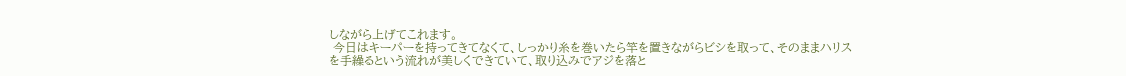しながら上げてこれます。
 今日はキーパーを持ってきてなくて、しっかり糸を巻いたら竿を置きながらビシを取って、そのままハリスを手繰るという流れが美しくできていて、取り込みでアジを落と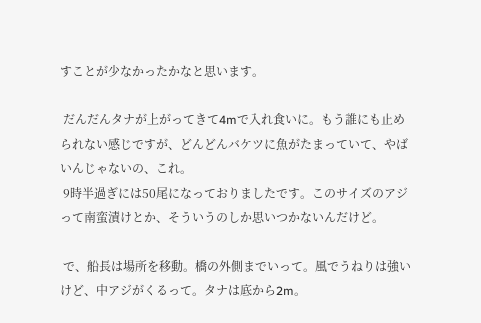すことが少なかったかなと思います。

 だんだんタナが上がってきて4mで入れ食いに。もう誰にも止められない感じですが、どんどんバケツに魚がたまっていて、やばいんじゃないの、これ。
 9時半過ぎには50尾になっておりましたです。このサイズのアジって南蛮漬けとか、そういうのしか思いつかないんだけど。

 で、船長は場所を移動。橋の外側までいって。風でうねりは強いけど、中アジがくるって。タナは底から2m。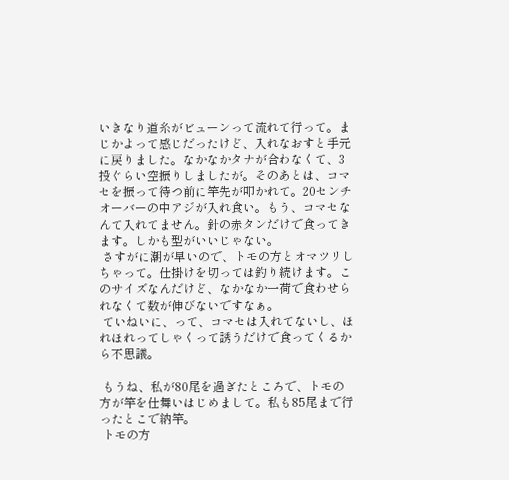いきなり道糸がビューンって流れて行って。まじかよって感じだったけど、入れなおすと手元に戻りました。なかなかタナが合わなくて、3投ぐらい空振りしましたが。そのあとは、コマセを振って待つ前に竿先が叩かれて。20センチオーバーの中アジが入れ食い。もう、コマセなんて入れてません。針の赤タンだけで食ってきます。しかも型がいいじゃない。
 さすがに潮が早いので、トモの方とオマツリしちゃって。仕掛けを切っては釣り続けます。このサイズなんだけど、なかなか一荷で食わせられなくて数が伸びないですなぁ。
 ていねいに、って、コマセは入れてないし、ほれほれってしゃくって誘うだけで食ってくるから不思議。

 もうね、私が80尾を過ぎたところで、トモの方が竿を仕舞いはじめまして。私も85尾まで行ったとこで納竿。
 トモの方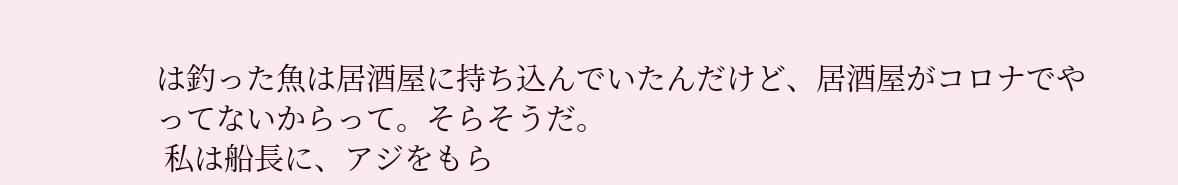は釣った魚は居酒屋に持ち込んでいたんだけど、居酒屋がコロナでやってないからって。そらそうだ。
 私は船長に、アジをもら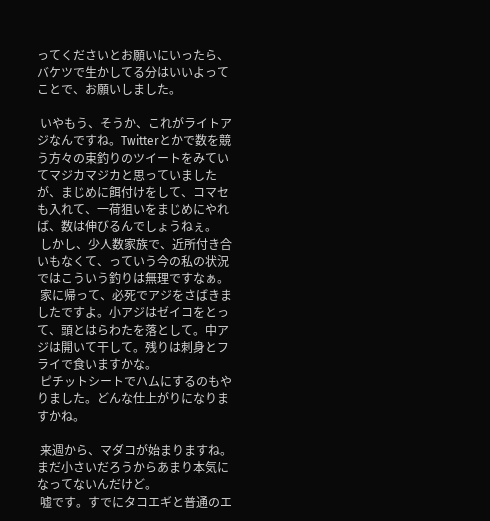ってくださいとお願いにいったら、バケツで生かしてる分はいいよってことで、お願いしました。

 いやもう、そうか、これがライトアジなんですね。Twitterとかで数を競う方々の束釣りのツイートをみていてマジカマジカと思っていましたが、まじめに餌付けをして、コマセも入れて、一荷狙いをまじめにやれば、数は伸びるんでしょうねぇ。
 しかし、少人数家族で、近所付き合いもなくて、っていう今の私の状況ではこういう釣りは無理ですなぁ。
 家に帰って、必死でアジをさばきましたですよ。小アジはゼイコをとって、頭とはらわたを落として。中アジは開いて干して。残りは刺身とフライで食いますかな。
 ピチットシートでハムにするのもやりました。どんな仕上がりになりますかね。

 来週から、マダコが始まりますね。まだ小さいだろうからあまり本気になってないんだけど。
 嘘です。すでにタコエギと普通のエ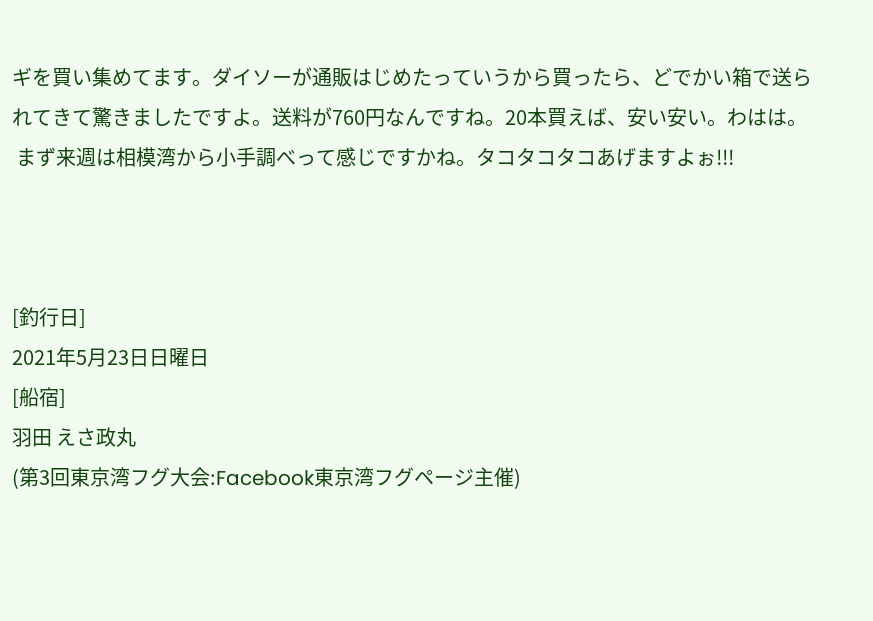ギを買い集めてます。ダイソーが通販はじめたっていうから買ったら、どでかい箱で送られてきて驚きましたですよ。送料が760円なんですね。20本買えば、安い安い。わはは。
 まず来週は相模湾から小手調べって感じですかね。タコタコタコあげますよぉ!!!



[釣行日]
2021年5月23日日曜日
[船宿]
羽田 えさ政丸
(第3回東京湾フグ大会:Facebook東京湾フグページ主催)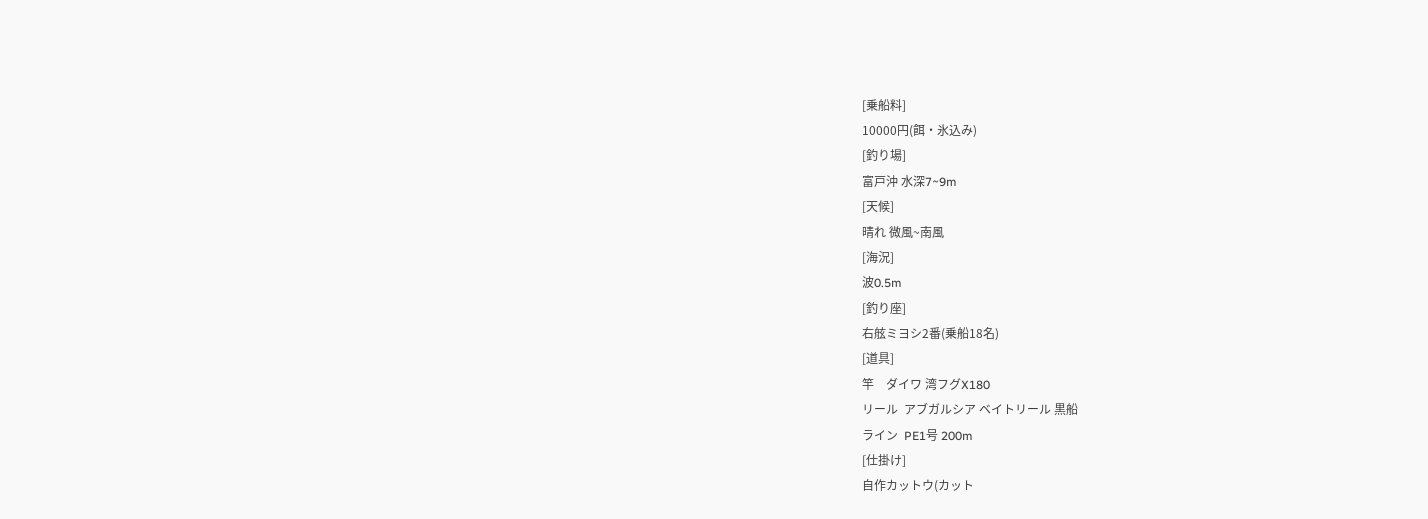[乗船料]
10000円(餌・氷込み)
[釣り場]
富戸沖 水深7~9m
[天候]
晴れ 微風~南風
[海況]
波0.5m
[釣り座]
右舷ミヨシ2番(乗船18名)
[道具]
竿    ダイワ 湾フグX180
リール  アブガルシア ベイトリール 黒船
ライン  PE1号 200m
[仕掛け]
自作カットウ(カット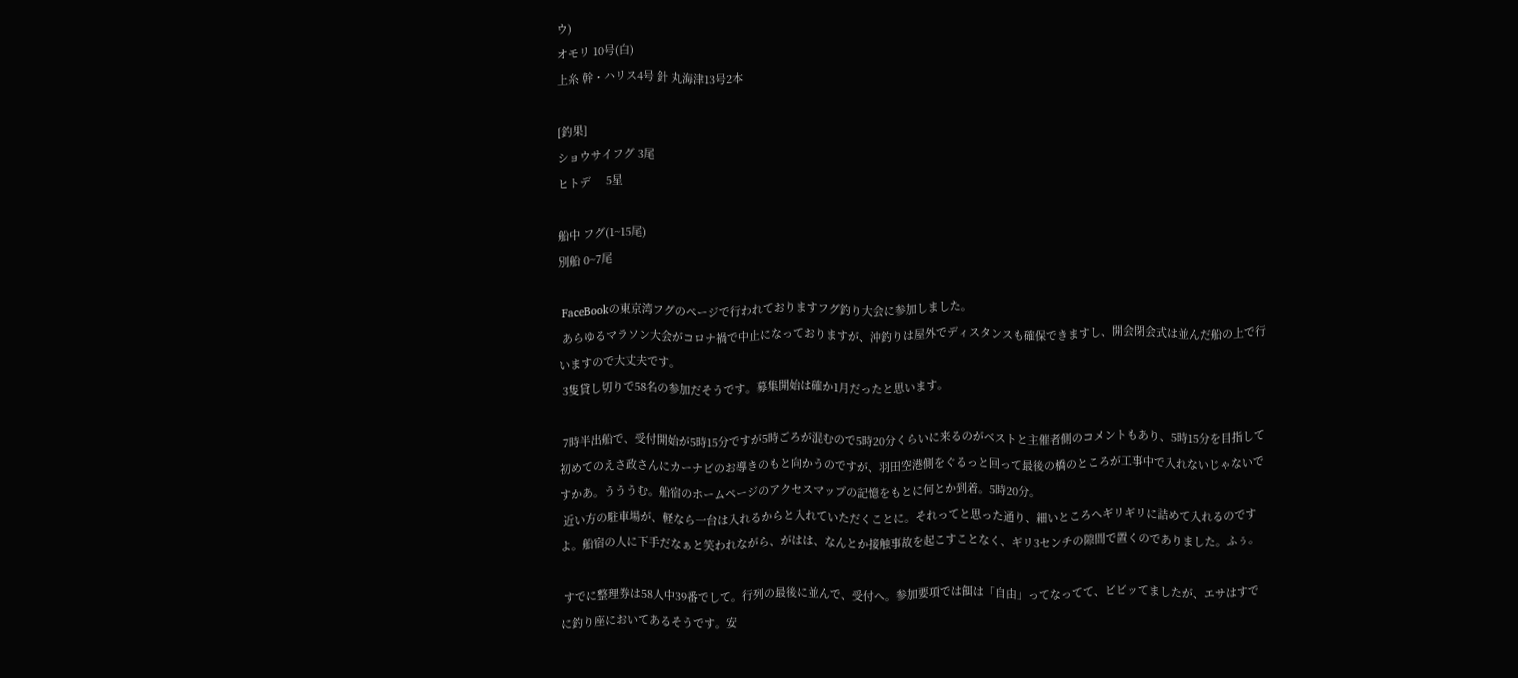ウ)
オモリ 10号(白)
上糸 幹・ハリス4号 針 丸海津13号2本

[釣果]
ショウサイフグ 3尾
ヒトデ     5星

船中 フグ(1~15尾)
別船 0~7尾

 FaceBookの東京湾フグのページで行われておりますフグ釣り大会に参加しました。
 あらゆるマラソン大会がコロナ禍で中止になっておりますが、沖釣りは屋外でディスタンスも確保できますし、開会閉会式は並んだ船の上で行いますので大丈夫です。
 3隻貸し切りで58名の参加だそうです。募集開始は確か1月だったと思います。

 7時半出船で、受付開始が5時15分ですが5時ごろが混むので5時20分くらいに来るのがベストと主催者側のコメントもあり、5時15分を目指して初めてのえさ政さんにカーナビのお導きのもと向かうのですが、羽田空港側をぐるっと回って最後の橋のところが工事中で入れないじゃないですかあ。うううむ。船宿のホームページのアクセスマップの記憶をもとに何とか到着。5時20分。
 近い方の駐車場が、軽なら一台は入れるからと入れていただくことに。それってと思った通り、細いところへギリギリに詰めて入れるのですよ。船宿の人に下手だなぁと笑われながら、がはは、なんとか接触事故を起こすことなく、ギリ3センチの隙間で置くのでありました。ふぅ。

 すでに整理券は58人中39番でして。行列の最後に並んで、受付へ。参加要項では餌は「自由」ってなってて、ビビッてましたが、エサはすでに釣り座においてあるそうです。安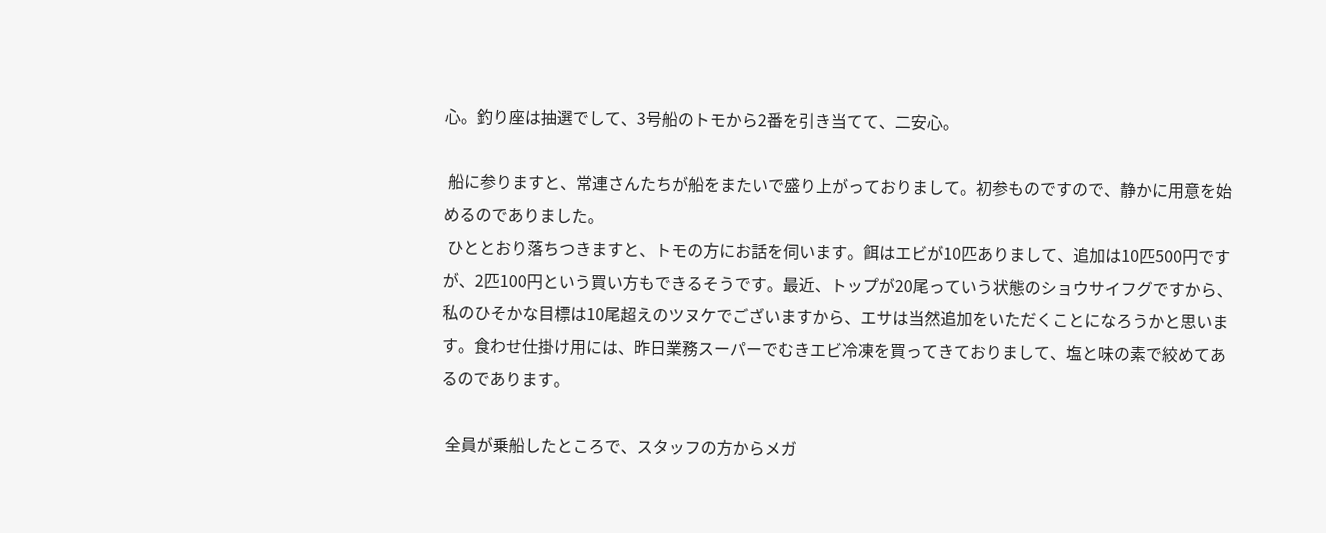心。釣り座は抽選でして、3号船のトモから2番を引き当てて、二安心。

 船に参りますと、常連さんたちが船をまたいで盛り上がっておりまして。初参ものですので、静かに用意を始めるのでありました。
 ひととおり落ちつきますと、トモの方にお話を伺います。餌はエビが10匹ありまして、追加は10匹500円ですが、2匹100円という買い方もできるそうです。最近、トップが20尾っていう状態のショウサイフグですから、私のひそかな目標は10尾超えのツヌケでございますから、エサは当然追加をいただくことになろうかと思います。食わせ仕掛け用には、昨日業務スーパーでむきエビ冷凍を買ってきておりまして、塩と味の素で絞めてあるのであります。

 全員が乗船したところで、スタッフの方からメガ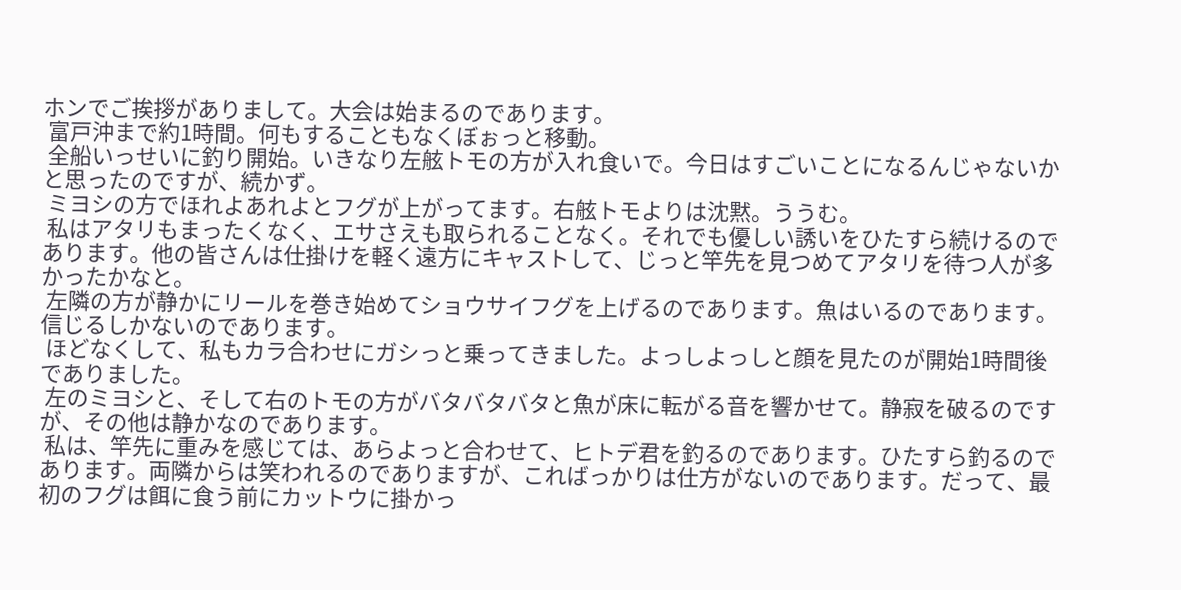ホンでご挨拶がありまして。大会は始まるのであります。
 富戸沖まで約1時間。何もすることもなくぼぉっと移動。
 全船いっせいに釣り開始。いきなり左舷トモの方が入れ食いで。今日はすごいことになるんじゃないかと思ったのですが、続かず。
 ミヨシの方でほれよあれよとフグが上がってます。右舷トモよりは沈黙。ううむ。
 私はアタリもまったくなく、エサさえも取られることなく。それでも優しい誘いをひたすら続けるのであります。他の皆さんは仕掛けを軽く遠方にキャストして、じっと竿先を見つめてアタリを待つ人が多かったかなと。
 左隣の方が静かにリールを巻き始めてショウサイフグを上げるのであります。魚はいるのであります。信じるしかないのであります。
 ほどなくして、私もカラ合わせにガシっと乗ってきました。よっしよっしと顔を見たのが開始1時間後でありました。
 左のミヨシと、そして右のトモの方がバタバタバタと魚が床に転がる音を響かせて。静寂を破るのですが、その他は静かなのであります。
 私は、竿先に重みを感じては、あらよっと合わせて、ヒトデ君を釣るのであります。ひたすら釣るのであります。両隣からは笑われるのでありますが、こればっかりは仕方がないのであります。だって、最初のフグは餌に食う前にカットウに掛かっ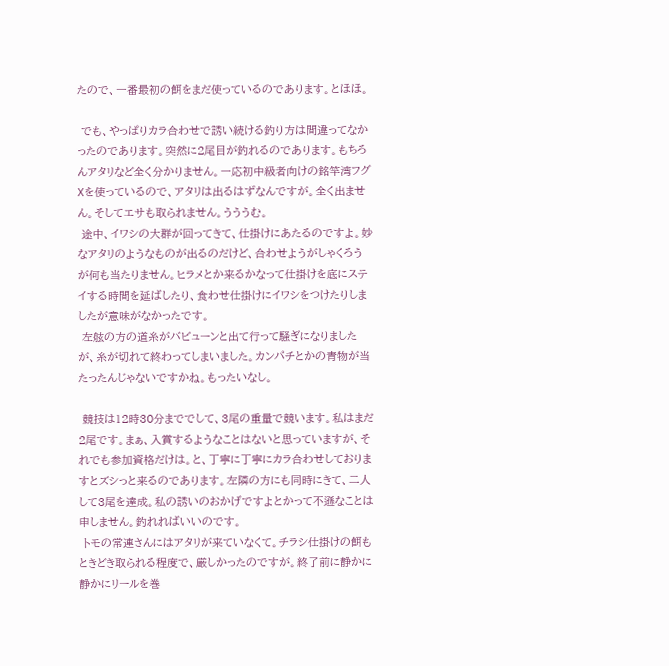たので、一番最初の餌をまだ使っているのであります。とほほ。

 でも、やっぱりカラ合わせで誘い続ける釣り方は間違ってなかったのであります。突然に2尾目が釣れるのであります。もちろんアタリなど全く分かりません。一応初中級者向けの銘竿湾フグXを使っているので、アタリは出るはずなんですが。全く出ません。そしてエサも取られません。うううむ。
 途中、イワシの大群が回ってきて、仕掛けにあたるのですよ。妙なアタリのようなものが出るのだけど、合わせようがしゃくろうが何も当たりません。ヒラメとか来るかなって仕掛けを底にステイする時間を延ばしたり、食わせ仕掛けにイワシをつけたりしましたが意味がなかったです。
 左舷の方の道糸がバビューンと出て行って騒ぎになりましたが、糸が切れて終わってしまいました。カンパチとかの青物が当たったんじゃないですかね。もったいなし。

 競技は12時30分まででして、3尾の重量で競います。私はまだ2尾です。まぁ、入賞するようなことはないと思っていますが、それでも参加資格だけは。と、丁寧に丁寧にカラ合わせしておりますとズシっと来るのであります。左隣の方にも同時にきて、二人して3尾を達成。私の誘いのおかげですよとかって不遜なことは申しません。釣れればいいのです。
 トモの常連さんにはアタリが来ていなくて。チラシ仕掛けの餌もときどき取られる程度で、厳しかったのですが。終了前に静かに静かにリールを巻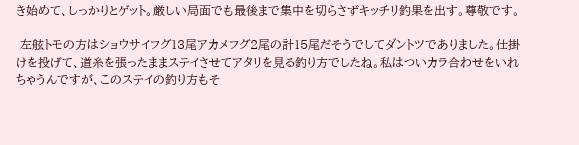き始めて、しっかりとゲット。厳しい局面でも最後まで集中を切らさずキッチリ釣果を出す。尊敬です。

 左舷トモの方はショウサイフグ13尾アカメフグ2尾の計15尾だそうでしてダントツでありました。仕掛けを投げて、道糸を張ったままステイさせてアタリを見る釣り方でしたね。私はついカラ合わせをいれちゃうんですが、このステイの釣り方もそ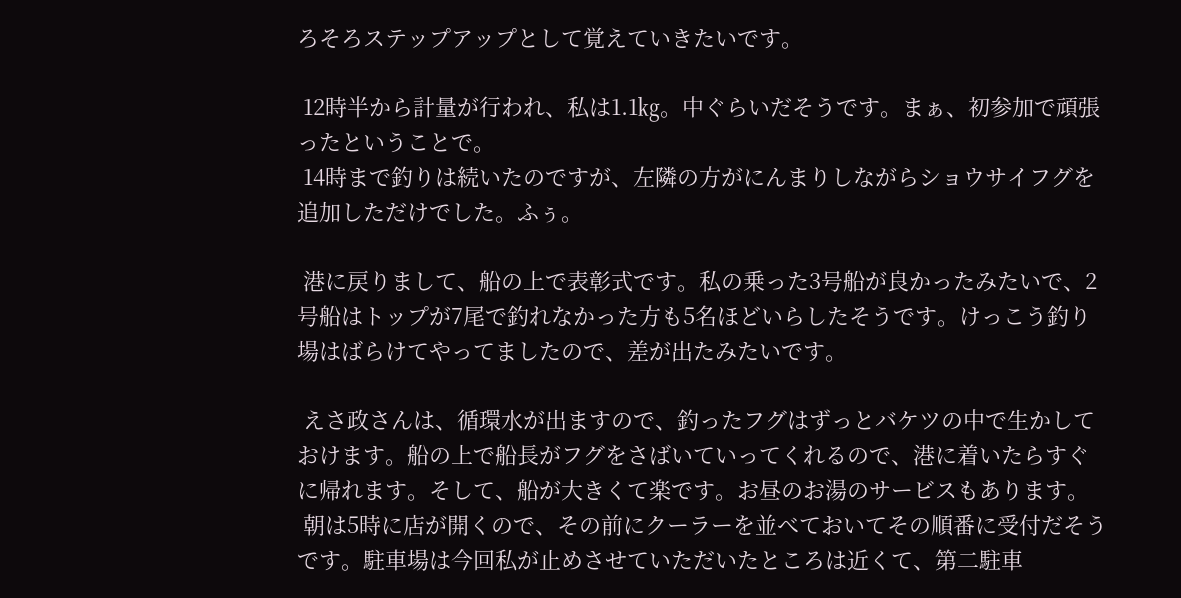ろそろステップアップとして覚えていきたいです。

 12時半から計量が行われ、私は1.1㎏。中ぐらいだそうです。まぁ、初参加で頑張ったということで。
 14時まで釣りは続いたのですが、左隣の方がにんまりしながらショウサイフグを追加しただけでした。ふぅ。

 港に戻りまして、船の上で表彰式です。私の乗った3号船が良かったみたいで、2号船はトップが7尾で釣れなかった方も5名ほどいらしたそうです。けっこう釣り場はばらけてやってましたので、差が出たみたいです。

 えさ政さんは、循環水が出ますので、釣ったフグはずっとバケツの中で生かしておけます。船の上で船長がフグをさばいていってくれるので、港に着いたらすぐに帰れます。そして、船が大きくて楽です。お昼のお湯のサービスもあります。
 朝は5時に店が開くので、その前にクーラーを並べておいてその順番に受付だそうです。駐車場は今回私が止めさせていただいたところは近くて、第二駐車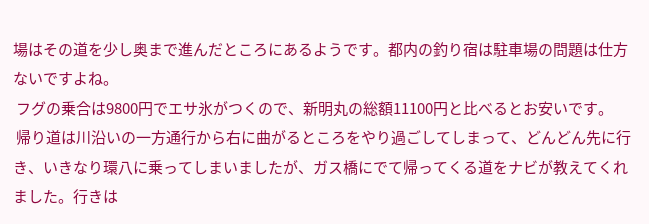場はその道を少し奥まで進んだところにあるようです。都内の釣り宿は駐車場の問題は仕方ないですよね。
 フグの乗合は9800円でエサ氷がつくので、新明丸の総額11100円と比べるとお安いです。
 帰り道は川沿いの一方通行から右に曲がるところをやり過ごしてしまって、どんどん先に行き、いきなり環八に乗ってしまいましたが、ガス橋にでて帰ってくる道をナビが教えてくれました。行きは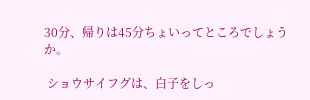30分、帰りは45分ちょいってところでしょうか。

 ショウサイフグは、白子をしっ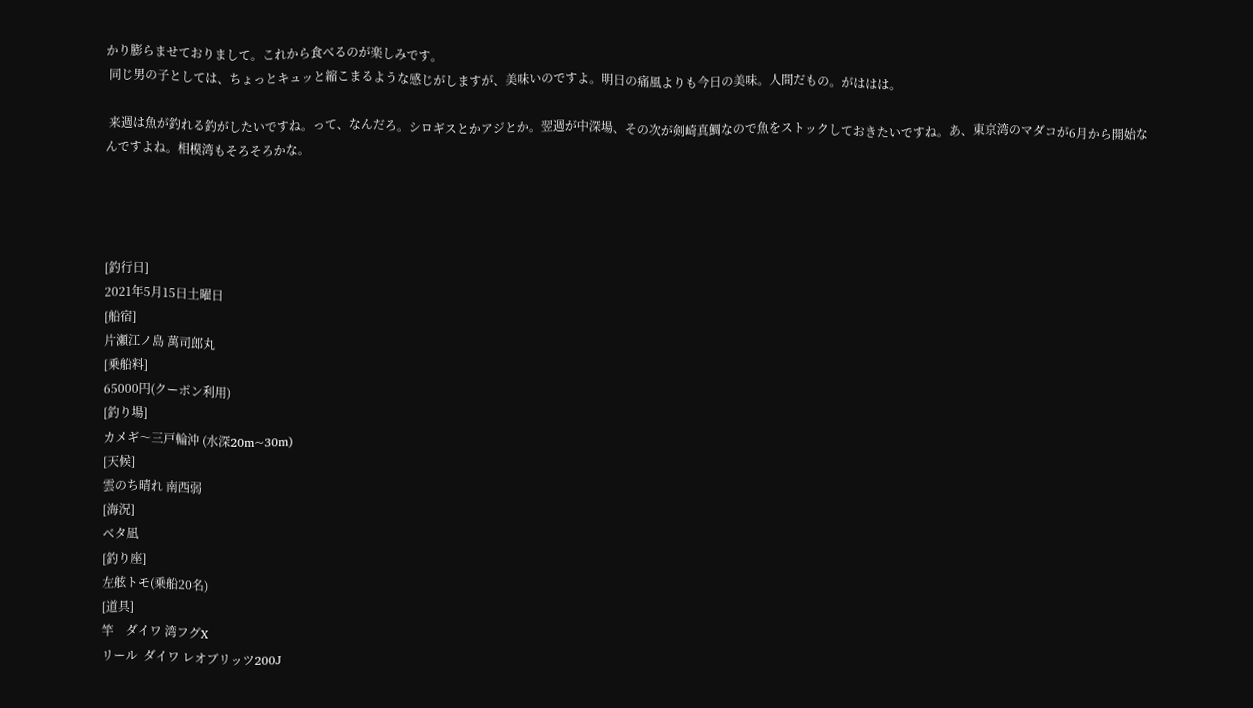かり膨らませておりまして。これから食べるのが楽しみです。
 同じ男の子としては、ちょっとキュッと縮こまるような感じがしますが、美味いのですよ。明日の痛風よりも今日の美味。人間だもの。がははは。

 来週は魚が釣れる釣がしたいですね。って、なんだろ。シロギスとかアジとか。翌週が中深場、その次が剣崎真鯛なので魚をストックしておきたいですね。あ、東京湾のマダコが6月から開始なんですよね。相模湾もそろそろかな。




[釣行日]
2021年5月15日土曜日
[船宿]
片瀬江ノ島 萬司郎丸
[乗船料]
65000円(クーポン利用)
[釣り場]
カメギ〜三戸輪沖 (水深20m~30m)
[天候]
雲のち晴れ 南西弱
[海況]
ベタ凪
[釣り座]
左舷トモ(乗船20名)
[道具]
竿    ダイワ 湾フグX
リール  ダイワ レオブリッツ200J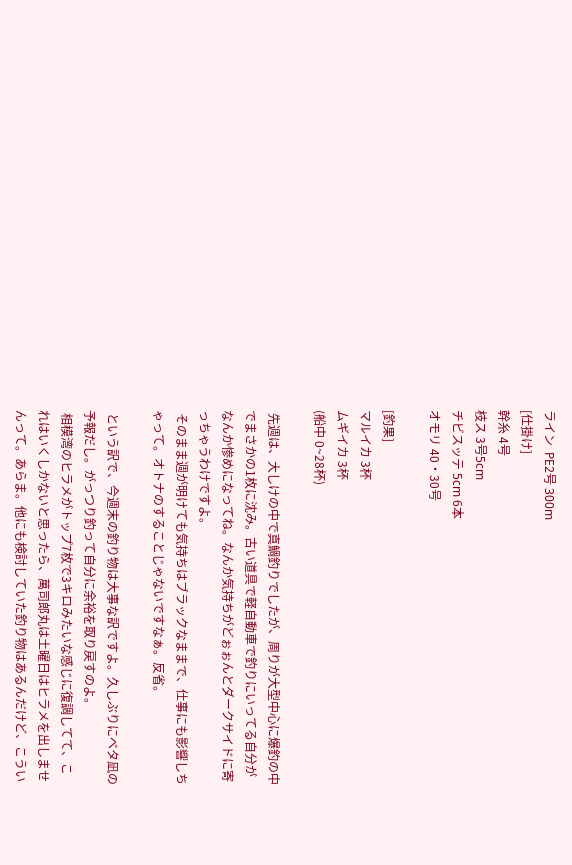ライン  PE2号 300m
[仕掛け]
幹糸 4号
枝ス 3号5cm
チビスッテ 5cm 6本
オモリ 40・30号

[釣果]
マルイカ 3杯
ムギイカ 3杯
(船中 0~28杯)

 先週は、大しけの中で真鯛釣りでしたが、周りが大型中心に爆釣の中でまさかの1枚に沈み。古い道具で軽自動車で釣りにいってる自分がなんか惨めになってね。なんか気持ちがどぉぉんとダークサイドに寄っちゃうわけですよ。
 そのまま週が明けても気持ちはブラックなままで、仕事にも影響しちゃって。オトナのすることじゃないですなぁ。反省。

 という訳で、今週末の釣り物は大事な訳ですよ。久しぶりにベタ凪の予報だし。がっつり釣って自分に余裕を取り戻すのよ。
 相模湾のヒラメがトップ7枚で3キロみたいな感じに復調してて、これはいくしかないと思ったら、萬司郎丸は土曜日はヒラメを出しませんって。あらま。他にも検討していた釣り物はあるんだけど、こうい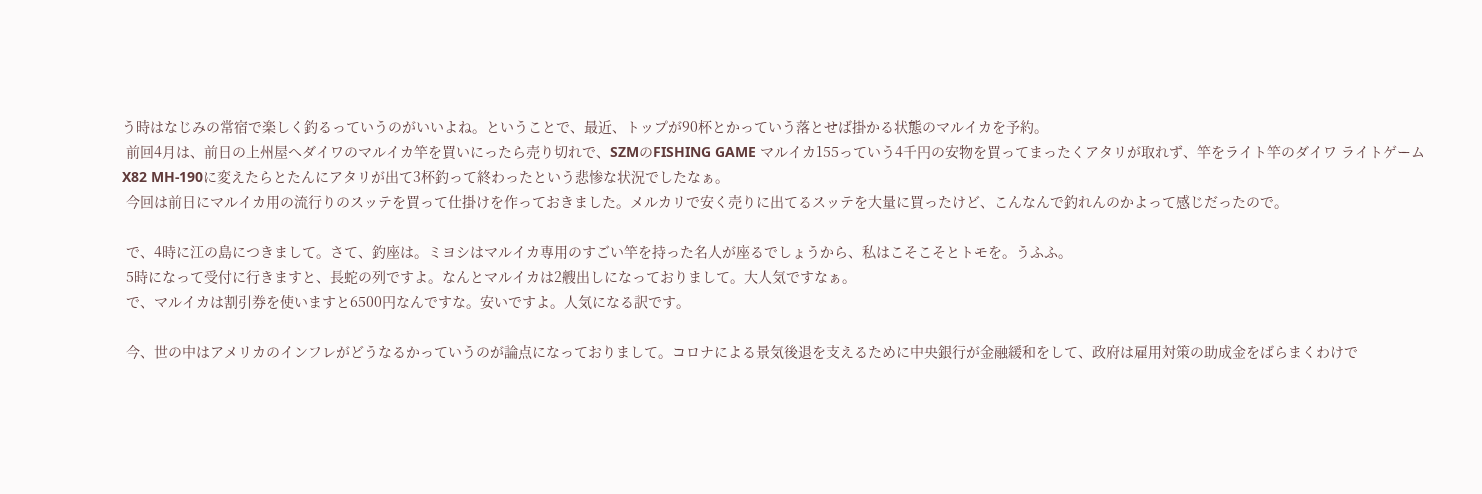う時はなじみの常宿で楽しく釣るっていうのがいいよね。ということで、最近、トップが90杯とかっていう落とせば掛かる状態のマルイカを予約。
 前回4月は、前日の上州屋へダイワのマルイカ竿を買いにったら売り切れで、SZMのFISHING GAME マルイカ155っていう4千円の安物を買ってまったくアタリが取れず、竿をライト竿のダイワ ライトゲームX82 MH-190に変えたらとたんにアタリが出て3杯釣って終わったという悲惨な状況でしたなぁ。
 今回は前日にマルイカ用の流行りのスッテを買って仕掛けを作っておきました。メルカリで安く売りに出てるスッテを大量に買ったけど、こんなんで釣れんのかよって感じだったので。

 で、4時に江の島につきまして。さて、釣座は。ミヨシはマルイカ専用のすごい竿を持った名人が座るでしょうから、私はこそこそとトモを。うふふ。
 5時になって受付に行きますと、長蛇の列ですよ。なんとマルイカは2艘出しになっておりまして。大人気ですなぁ。
 で、マルイカは割引券を使いますと6500円なんですな。安いですよ。人気になる訳です。

 今、世の中はアメリカのインフレがどうなるかっていうのが論点になっておりまして。コロナによる景気後退を支えるために中央銀行が金融緩和をして、政府は雇用対策の助成金をばらまくわけで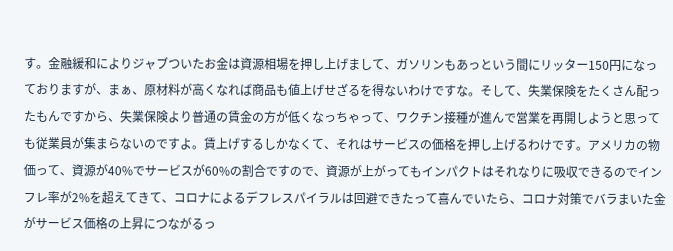す。金融緩和によりジャブついたお金は資源相場を押し上げまして、ガソリンもあっという間にリッター150円になっておりますが、まぁ、原材料が高くなれば商品も値上げせざるを得ないわけですな。そして、失業保険をたくさん配ったもんですから、失業保険より普通の賃金の方が低くなっちゃって、ワクチン接種が進んで営業を再開しようと思っても従業員が集まらないのですよ。賃上げするしかなくて、それはサービスの価格を押し上げるわけです。アメリカの物価って、資源が40%でサービスが60%の割合ですので、資源が上がってもインパクトはそれなりに吸収できるのでインフレ率が2%を超えてきて、コロナによるデフレスパイラルは回避できたって喜んでいたら、コロナ対策でバラまいた金がサービス価格の上昇につながるっ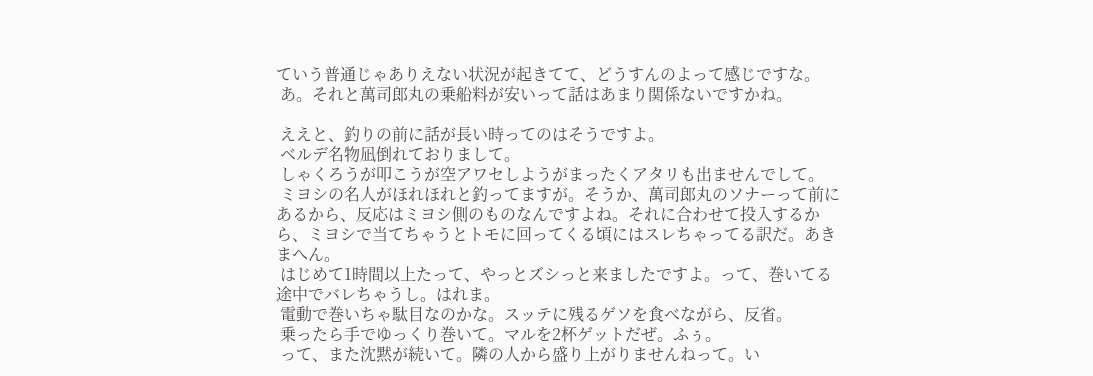ていう普通じゃありえない状況が起きてて、どうすんのよって感じですな。
 あ。それと萬司郎丸の乗船料が安いって話はあまり関係ないですかね。

 ええと、釣りの前に話が長い時ってのはそうですよ。
 ベルデ名物凪倒れておりまして。
 しゃくろうが叩こうが空アワセしようがまったくアタリも出ませんでして。
 ミヨシの名人がほれほれと釣ってますが。そうか、萬司郎丸のソナーって前にあるから、反応はミヨシ側のものなんですよね。それに合わせて投入するから、ミヨシで当てちゃうとトモに回ってくる頃にはスレちゃってる訳だ。あきまへん。
 はじめて1時間以上たって、やっとズシっと来ましたですよ。って、巻いてる途中でバレちゃうし。はれま。
 電動で巻いちゃ駄目なのかな。スッテに残るゲソを食べながら、反省。
 乗ったら手でゆっくり巻いて。マルを2杯ゲットだぜ。ふぅ。
 って、また沈黙が続いて。隣の人から盛り上がりませんねって。い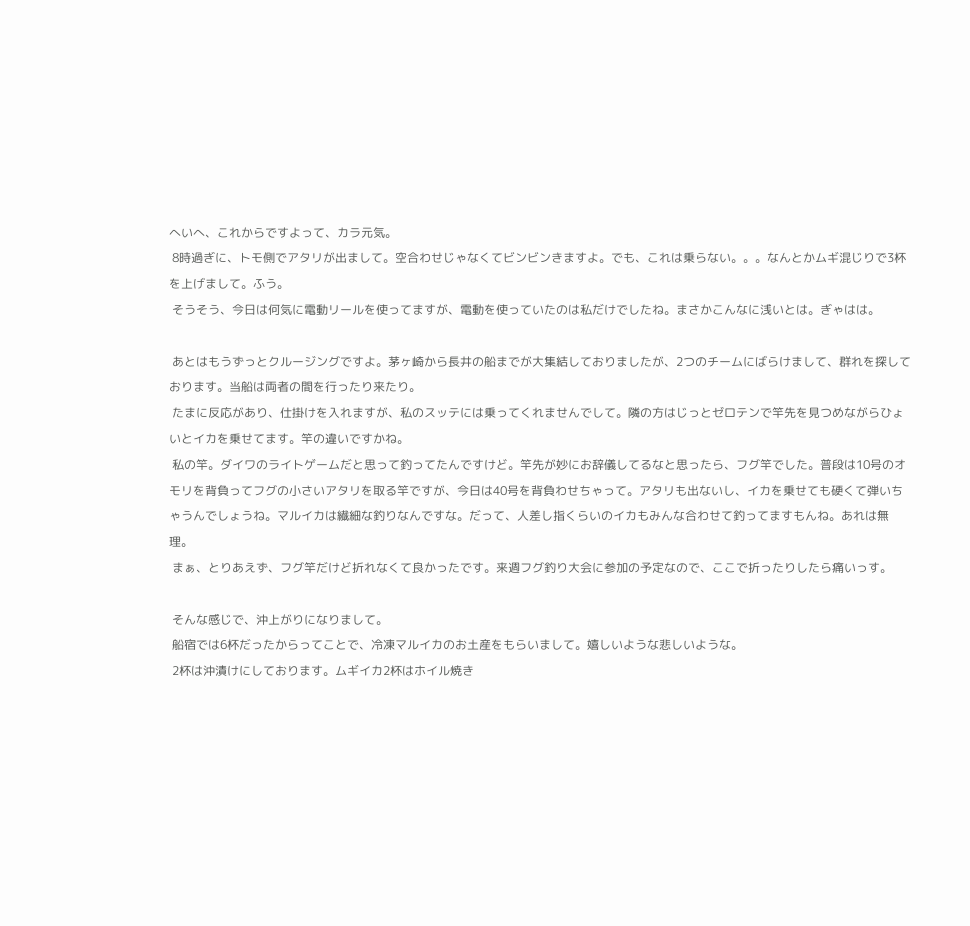へいへ、これからですよって、カラ元気。
 8時過ぎに、トモ側でアタリが出まして。空合わせじゃなくてビンビンきますよ。でも、これは乗らない。。。なんとかムギ混じりで3杯を上げまして。ふう。
 そうそう、今日は何気に電動リールを使ってますが、電動を使っていたのは私だけでしたね。まさかこんなに浅いとは。ぎゃはは。

 あとはもうずっとクルージングですよ。茅ヶ崎から長井の船までが大集結しておりましたが、2つのチームにばらけまして、群れを探しております。当船は両者の間を行ったり来たり。
 たまに反応があり、仕掛けを入れますが、私のスッテには乗ってくれませんでして。隣の方はじっとゼロテンで竿先を見つめながらひょいとイカを乗せてます。竿の違いですかね。
 私の竿。ダイワのライトゲームだと思って釣ってたんですけど。竿先が妙にお辞儀してるなと思ったら、フグ竿でした。普段は10号のオモリを背負ってフグの小さいアタリを取る竿ですが、今日は40号を背負わせちゃって。アタリも出ないし、イカを乗せても硬くて弾いちゃうんでしょうね。マルイカは繊細な釣りなんですな。だって、人差し指くらいのイカもみんな合わせて釣ってますもんね。あれは無理。
 まぁ、とりあえず、フグ竿だけど折れなくて良かったです。来週フグ釣り大会に参加の予定なので、ここで折ったりしたら痛いっす。

 そんな感じで、沖上がりになりまして。
 船宿では6杯だったからってことで、冷凍マルイカのお土産をもらいまして。嬉しいような悲しいような。
 2杯は沖漬けにしております。ムギイカ2杯はホイル焼き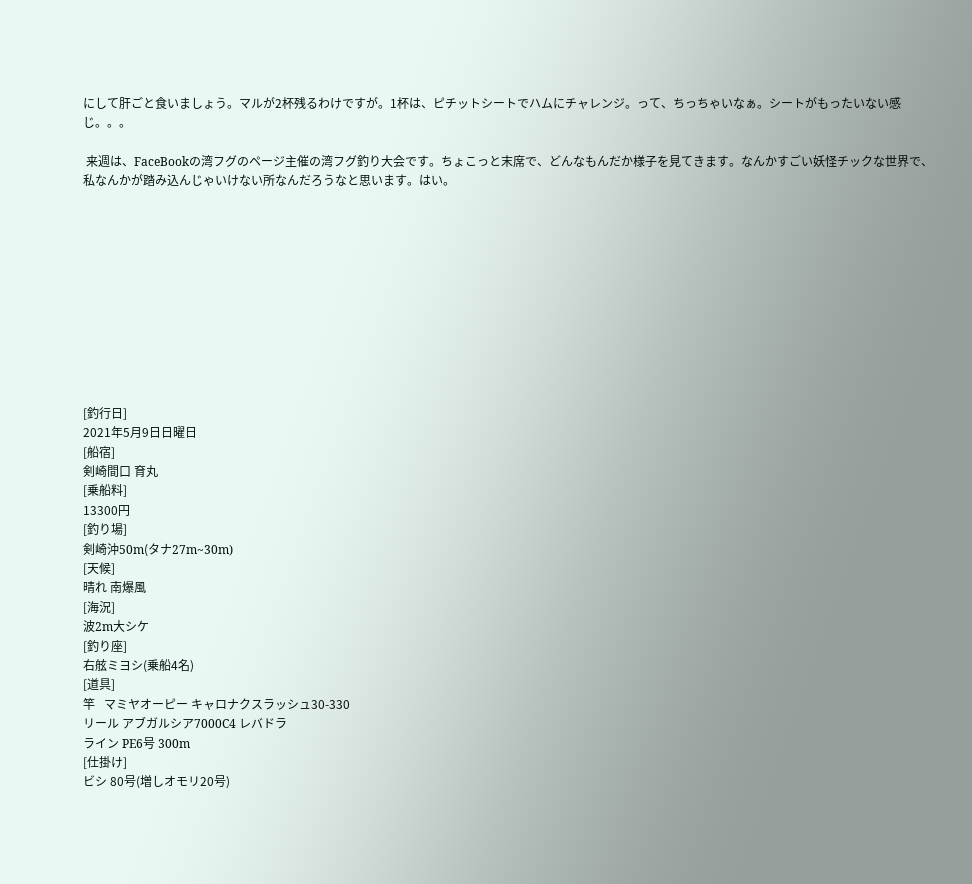にして肝ごと食いましょう。マルが2杯残るわけですが。1杯は、ピチットシートでハムにチャレンジ。って、ちっちゃいなぁ。シートがもったいない感じ。。。

 来週は、FaceBookの湾フグのページ主催の湾フグ釣り大会です。ちょこっと末席で、どんなもんだか様子を見てきます。なんかすごい妖怪チックな世界で、私なんかが踏み込んじゃいけない所なんだろうなと思います。はい。











[釣行日]
2021年5月9日日曜日
[船宿]
剣崎間口 育丸
[乗船料]
13300円
[釣り場]
剣崎沖50m(タナ27m~30m)
[天候]
晴れ 南爆風
[海況]
波2m大シケ
[釣り座]
右舷ミヨシ(乗船4名)
[道具]
竿   マミヤオーピー キャロナクスラッシュ30-330
リール アブガルシア7000C4 レバドラ
ライン PE6号 300m
[仕掛け]
ビシ 80号(増しオモリ20号)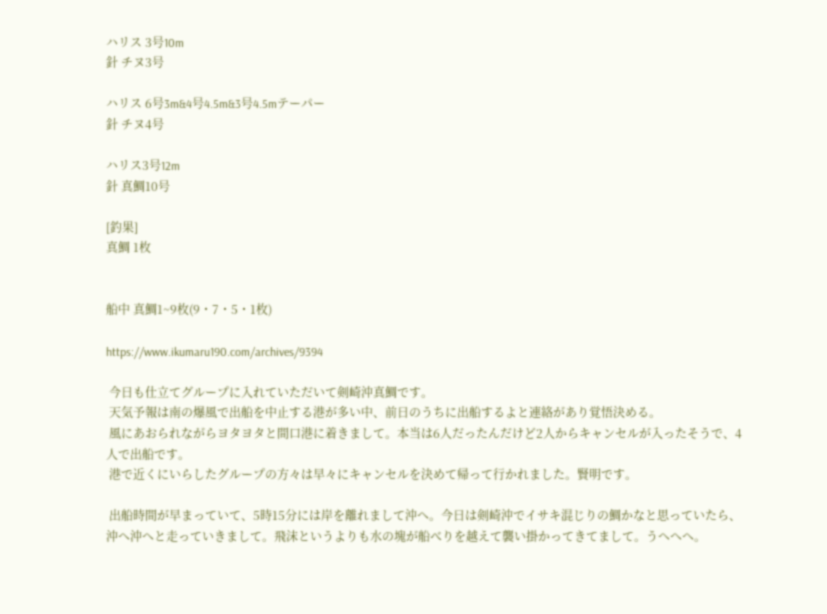ハリス 3号10m
針 チヌ3号

ハリス 6号3m&4号4.5m&3号4.5mテーパー
針 チヌ4号

ハリス3号12m
針 真鯛10号

[釣果]
真鯛 1枚


船中 真鯛1~9枚(9・7・5・1枚)

https://www.ikumaru190.com/archives/9394

 今日も仕立てグループに入れていただいて剣崎沖真鯛です。
 天気予報は南の爆風で出船を中止する港が多い中、前日のうちに出船するよと連絡があり覚悟決める。
 風にあおられながらヨタヨタと間口港に着きまして。本当は6人だったんだけど2人からキャンセルが入ったそうで、4人で出船です。
 港で近くにいらしたグループの方々は早々にキャンセルを決めて帰って行かれました。賢明です。

 出船時間が早まっていて、5時15分には岸を離れまして沖へ。今日は剣崎沖でイサキ混じりの鯛かなと思っていたら、沖へ沖へと走っていきまして。飛沫というよりも水の塊が船べりを越えて襲い掛かってきてまして。うへへへ。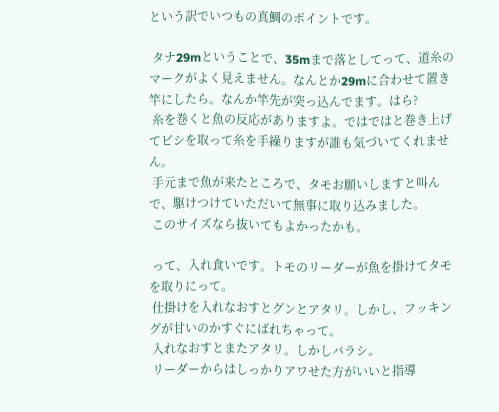という訳でいつもの真鯛のポイントです。

 タナ29mということで、35mまで落としてって、道糸のマークがよく見えません。なんとか29mに合わせて置き竿にしたら。なんか竿先が突っ込んでます。はら?
 糸を巻くと魚の反応がありますよ。ではではと巻き上げてビシを取って糸を手繰りますが誰も気づいてくれません。
 手元まで魚が来たところで、タモお願いしますと叫んで、駆けつけていただいて無事に取り込みました。
 このサイズなら抜いてもよかったかも。

 って、入れ食いです。トモのリーダーが魚を掛けてタモを取りにって。
 仕掛けを入れなおすとグンとアタリ。しかし、フッキングが甘いのかすぐにばれちゃって。
 入れなおすとまたアタリ。しかしバラシ。
 リーダーからはしっかりアワせた方がいいと指導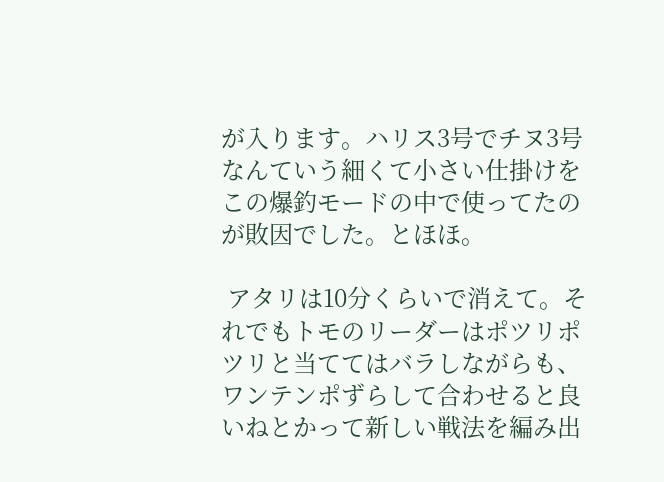が入ります。ハリス3号でチヌ3号なんていう細くて小さい仕掛けをこの爆釣モードの中で使ってたのが敗因でした。とほほ。

 アタリは10分くらいで消えて。それでもトモのリーダーはポツリポツリと当ててはバラしながらも、ワンテンポずらして合わせると良いねとかって新しい戦法を編み出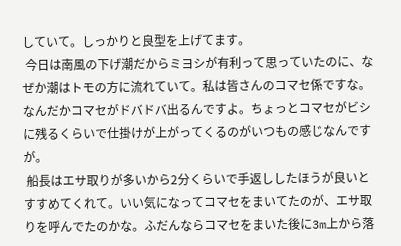していて。しっかりと良型を上げてます。
 今日は南風の下げ潮だからミヨシが有利って思っていたのに、なぜか潮はトモの方に流れていて。私は皆さんのコマセ係ですな。 なんだかコマセがドバドバ出るんですよ。ちょっとコマセがビシに残るくらいで仕掛けが上がってくるのがいつもの感じなんですが。
 船長はエサ取りが多いから2分くらいで手返ししたほうが良いとすすめてくれて。いい気になってコマセをまいてたのが、エサ取りを呼んでたのかな。ふだんならコマセをまいた後に3m上から落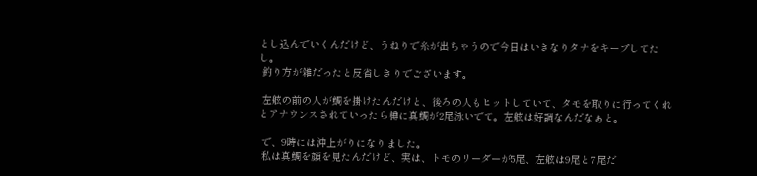とし込んでいくんだけど、うねりで糸が出ちゃうので今日はいきなりタナをキープしてたし。
 釣り方が雑だったと反省しきりでございます。

 左舷の前の人が鯛を掛けたんだけと、後ろの人もヒットしていて、タモを取りに行ってくれとアナウンスされていったら樽に真鯛が2尾泳いでて。左舷は好調なんだなぁと。

 で、9時には沖上がりになりました。
 私は真鯛を顔を見たんだけど、実は、トモのリーダーが5尾、左舷は9尾と7尾だ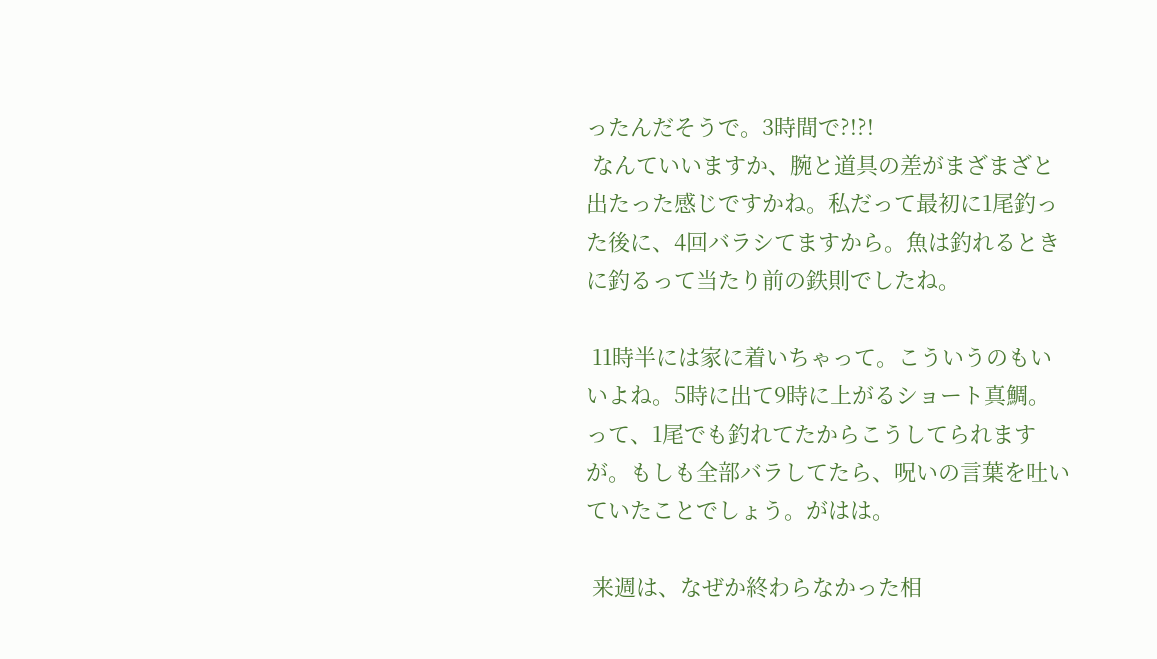ったんだそうで。3時間で?!?!
 なんていいますか、腕と道具の差がまざまざと出たった感じですかね。私だって最初に1尾釣った後に、4回バラシてますから。魚は釣れるときに釣るって当たり前の鉄則でしたね。

 11時半には家に着いちゃって。こういうのもいいよね。5時に出て9時に上がるショート真鯛。って、1尾でも釣れてたからこうしてられますが。もしも全部バラしてたら、呪いの言葉を吐いていたことでしょう。がはは。

 来週は、なぜか終わらなかった相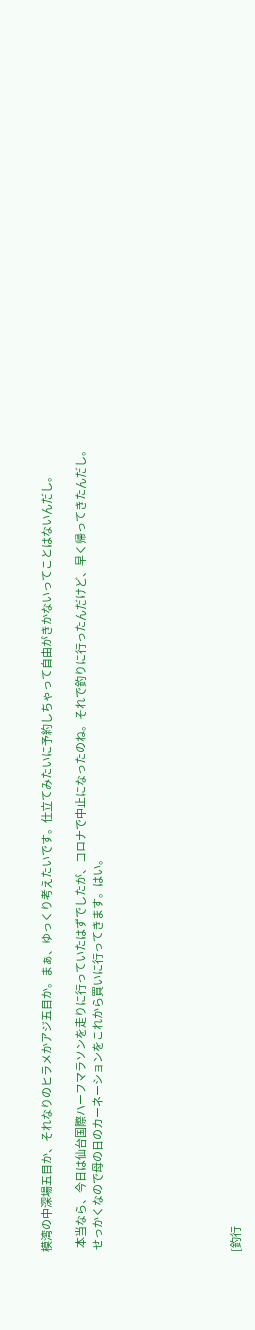模湾の中深場五目か、それなりのヒラメかアジ五目か。まぁ、ゆっくり考えたいです。仕立てみたいに予約しちゃって自由がきかないってことはないんだし。

  本当なら、今日は仙台国際ハーフマラソンを走りに行っていたはずでしたが、コロナで中止になったのね。それで釣りに行ったんだけど、早く帰ってきたんだし。
 せっかくなので母の日のカーネーションをこれから買いに行ってきます。はい。







[釣行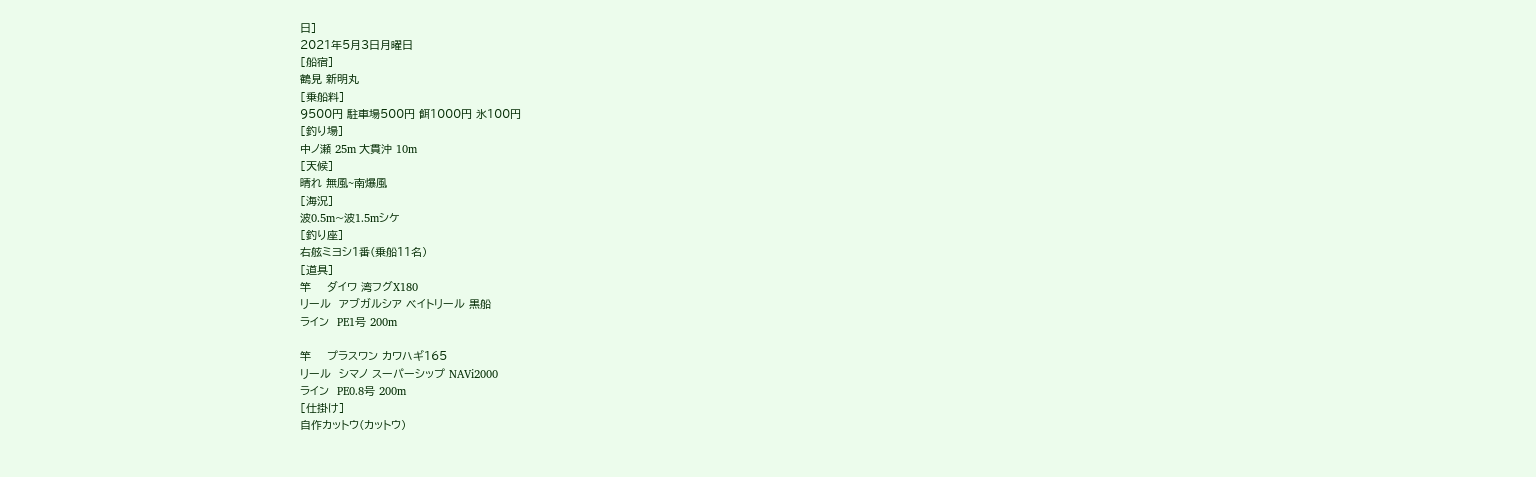日]
2021年5月3日月曜日
[船宿]
鶴見 新明丸
[乗船料]
9500円 駐車場500円 餌1000円 氷100円
[釣り場]
中ノ瀬 25m 大貫沖 10m
[天候]
晴れ 無風~南爆風
[海況]
波0.5m~波1.5mシケ
[釣り座]
右舷ミヨシ1番(乗船11名)
[道具]
竿    ダイワ 湾フグX180
リール  アブガルシア ベイトリール 黒船
ライン  PE1号 200m

竿    プラスワン カワハギ165
リール  シマノ スーパーシップ NAVi2000
ライン  PE0.8号 200m
[仕掛け]
自作カットウ(カットウ)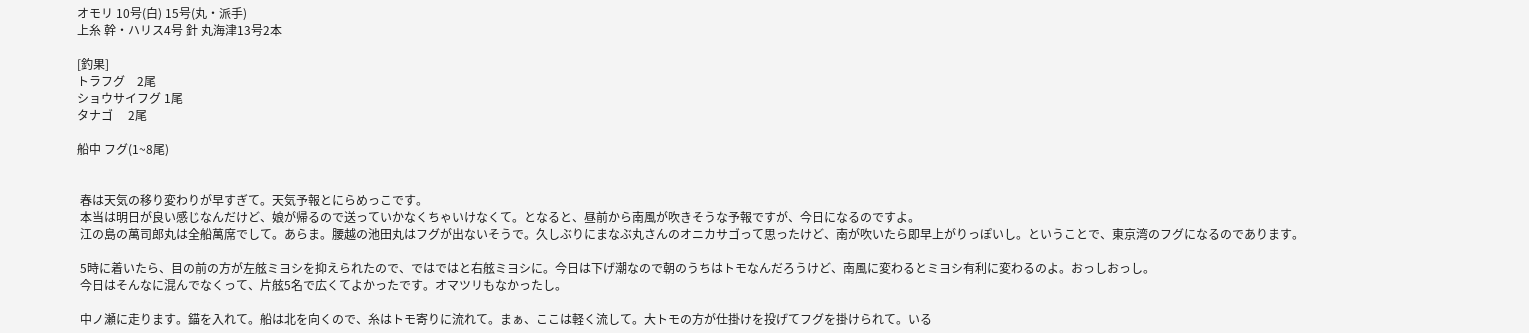オモリ 10号(白) 15号(丸・派手)
上糸 幹・ハリス4号 針 丸海津13号2本

[釣果]
トラフグ    2尾
ショウサイフグ 1尾
タナゴ     2尾

船中 フグ(1~8尾)


 春は天気の移り変わりが早すぎて。天気予報とにらめっこです。
 本当は明日が良い感じなんだけど、娘が帰るので送っていかなくちゃいけなくて。となると、昼前から南風が吹きそうな予報ですが、今日になるのですよ。
 江の島の萬司郎丸は全船萬席でして。あらま。腰越の池田丸はフグが出ないそうで。久しぶりにまなぶ丸さんのオニカサゴって思ったけど、南が吹いたら即早上がりっぽいし。ということで、東京湾のフグになるのであります。

 5時に着いたら、目の前の方が左舷ミヨシを抑えられたので、ではではと右舷ミヨシに。今日は下げ潮なので朝のうちはトモなんだろうけど、南風に変わるとミヨシ有利に変わるのよ。おっしおっし。
 今日はそんなに混んでなくって、片舷5名で広くてよかったです。オマツリもなかったし。

 中ノ瀬に走ります。錨を入れて。船は北を向くので、糸はトモ寄りに流れて。まぁ、ここは軽く流して。大トモの方が仕掛けを投げてフグを掛けられて。いる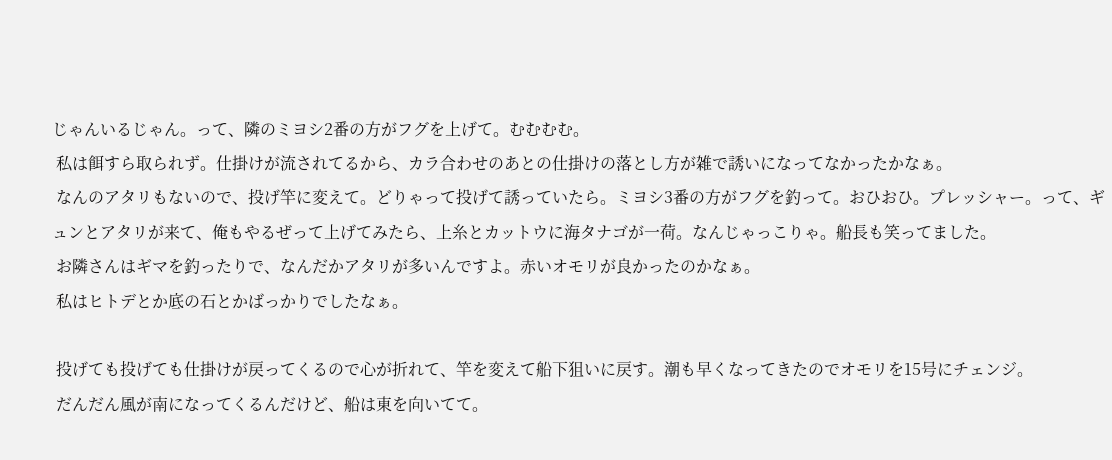じゃんいるじゃん。って、隣のミヨシ2番の方がフグを上げて。むむむむ。
 私は餌すら取られず。仕掛けが流されてるから、カラ合わせのあとの仕掛けの落とし方が雑で誘いになってなかったかなぁ。
 なんのアタリもないので、投げ竿に変えて。どりゃって投げて誘っていたら。ミヨシ3番の方がフグを釣って。おひおひ。プレッシャー。って、ギュンとアタリが来て、俺もやるぜって上げてみたら、上糸とカットウに海タナゴが一荷。なんじゃっこりゃ。船長も笑ってました。
 お隣さんはギマを釣ったりで、なんだかアタリが多いんですよ。赤いオモリが良かったのかなぁ。
 私はヒトデとか底の石とかばっかりでしたなぁ。

 投げても投げても仕掛けが戻ってくるので心が折れて、竿を変えて船下狙いに戻す。潮も早くなってきたのでオモリを15号にチェンジ。
 だんだん風が南になってくるんだけど、船は東を向いてて。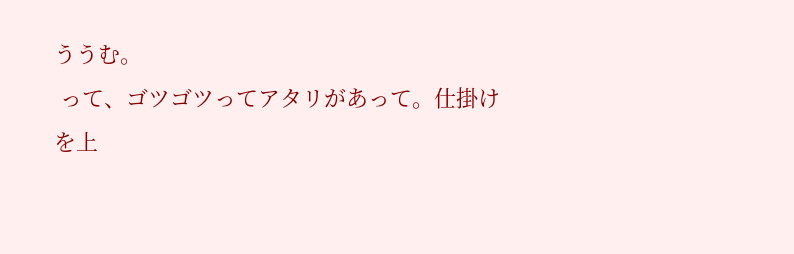ううむ。
 って、ゴツゴツってアタリがあって。仕掛けを上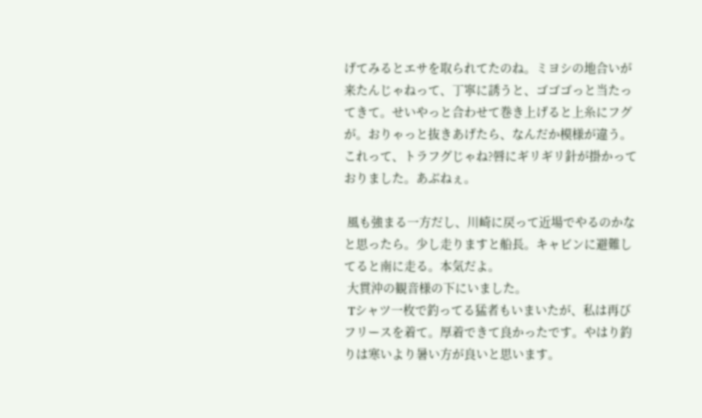げてみるとエサを取られてたのね。ミヨシの地合いが来たんじゃねって、丁寧に誘うと、ゴゴゴっと当たってきて。せいやっと合わせて巻き上げると上糸にフグが。おりゃっと抜きあげたら、なんだか模様が違う。これって、トラフグじゃね?唇にギリギリ針が掛かっておりました。あぶねぇ。

 風も強まる一方だし、川崎に戻って近場でやるのかなと思ったら。少し走りますと船長。キャビンに避難してると南に走る。本気だよ。
 大貫沖の観音様の下にいました。
 Tシャツ一枚で釣ってる猛者もいまいたが、私は再びフリースを着て。厚着できて良かったです。やはり釣りは寒いより暑い方が良いと思います。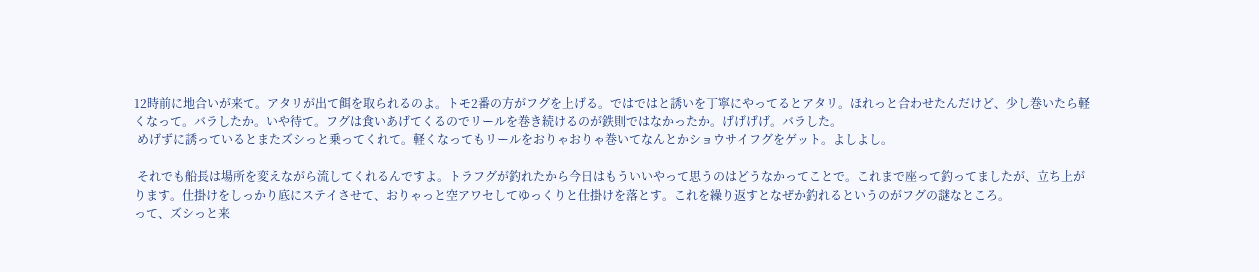12時前に地合いが来て。アタリが出て餌を取られるのよ。トモ2番の方がフグを上げる。ではではと誘いを丁寧にやってるとアタリ。ほれっと合わせたんだけど、少し巻いたら軽くなって。バラしたか。いや待て。フグは食いあげてくるのでリールを巻き続けるのが鉄則ではなかったか。げげげげ。バラした。
 めげずに誘っているとまたズシっと乗ってくれて。軽くなってもリールをおりゃおりゃ巻いてなんとかショウサイフグをゲット。よしよし。

 それでも船長は場所を変えながら流してくれるんですよ。トラフグが釣れたから今日はもういいやって思うのはどうなかってことで。これまで座って釣ってましたが、立ち上がります。仕掛けをしっかり底にステイさせて、おりゃっと空アワセしてゆっくりと仕掛けを落とす。これを繰り返すとなぜか釣れるというのがフグの謎なところ。
って、ズシっと来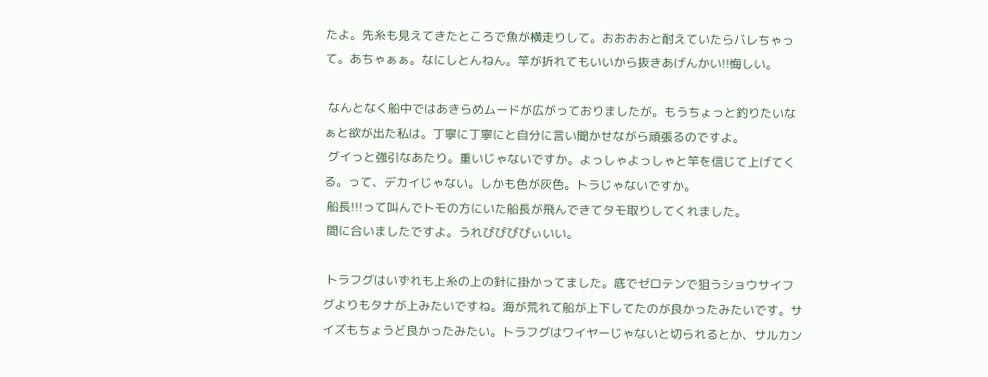たよ。先糸も見えてきたところで魚が横走りして。おおおおと耐えていたらバレちゃって。あちゃぁぁ。なにしとんねん。竿が折れてもいいから抜きあげんかい!!悔しい。

 なんとなく船中ではあきらめムードが広がっておりましたが。もうちょっと釣りたいなぁと欲が出た私は。丁寧に丁寧にと自分に言い聞かせながら頑張るのですよ。
 グイっと強引なあたり。重いじゃないですか。よっしゃよっしゃと竿を信じて上げてくる。って、デカイじゃない。しかも色が灰色。トラじゃないですか。
 船長!!!って叫んでトモの方にいた船長が飛んできてタモ取りしてくれました。
 間に合いましたですよ。うれぴぴぴぴぃいい。

 トラフグはいずれも上糸の上の針に掛かってました。底でゼロテンで狙うショウサイフグよりもタナが上みたいですね。海が荒れて船が上下してたのが良かったみたいです。サイズもちょうど良かったみたい。トラフグはワイヤーじゃないと切られるとか、サルカン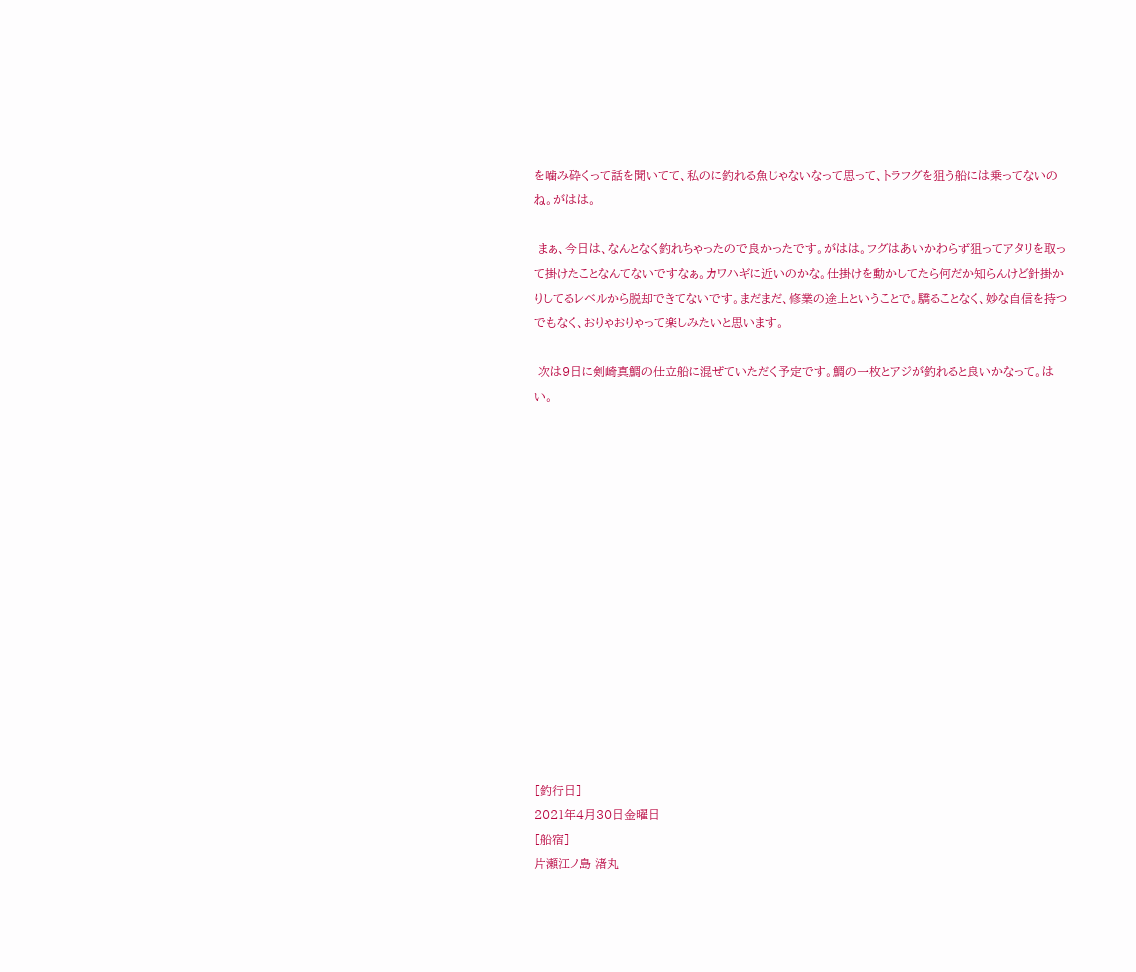を噛み砕くって話を聞いてて、私のに釣れる魚じゃないなって思って、トラフグを狙う船には乗ってないのね。がはは。

 まぁ、今日は、なんとなく釣れちゃったので良かったです。がはは。フグはあいかわらず狙ってアタリを取って掛けたことなんてないですなぁ。カワハギに近いのかな。仕掛けを動かしてたら何だか知らんけど針掛かりしてるレベルから脱却できてないです。まだまだ、修業の途上ということで。驕ることなく、妙な自信を持つでもなく、おりゃおりゃって楽しみたいと思います。

 次は9日に剣崎真鯛の仕立船に混ぜていただく予定です。鯛の一枚とアジが釣れると良いかなって。はい。















[釣行日]
2021年4月30日金曜日
[船宿]
片瀬江ノ島 渚丸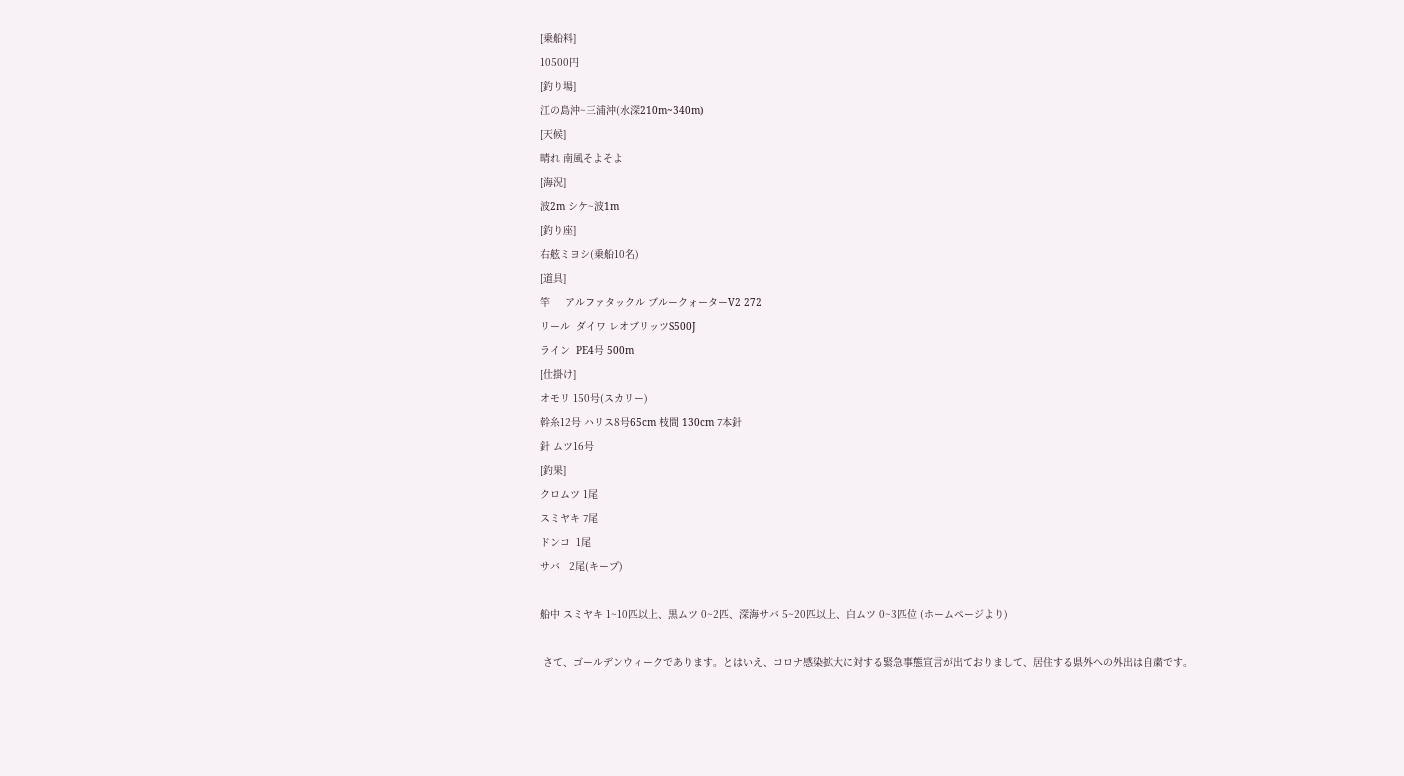[乗船料]
10500円
[釣り場]
江の島沖~三浦沖(水深210m~340m)
[天候]
晴れ 南風そよそよ
[海況]
波2m シケ~波1m
[釣り座]
右舷ミヨシ(乗船10名)
[道具]
竿     アルファタックル ブルークォーターV2 272
リール  ダイワ レオブリッツS500J
ライン  PE4号 500m
[仕掛け]
オモリ 150号(スカリー)
幹糸12号 ハリス8号65cm 枝間 130cm 7本針
針 ムツ16号
[釣果]
クロムツ 1尾
スミヤキ 7尾
ドンコ  1尾
サバ   2尾(キープ)

船中 スミヤキ 1~10匹以上、黒ムツ 0~2匹、深海サバ 5~20匹以上、白ムツ 0~3匹位 (ホームページより)

 さて、ゴールデンウィークであります。とはいえ、コロナ感染拡大に対する緊急事態宣言が出ておりまして、居住する県外への外出は自粛です。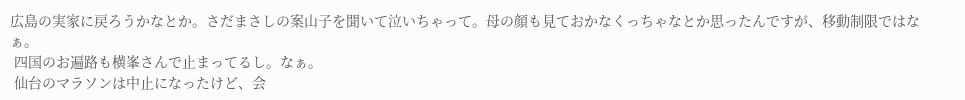広島の実家に戻ろうかなとか。さだまさしの案山子を聞いて泣いちゃって。母の顔も見ておかなくっちゃなとか思ったんですが、移動制限ではなぁ。
 四国のお遍路も横峯さんで止まってるし。なぁ。
 仙台のマラソンは中止になったけど、会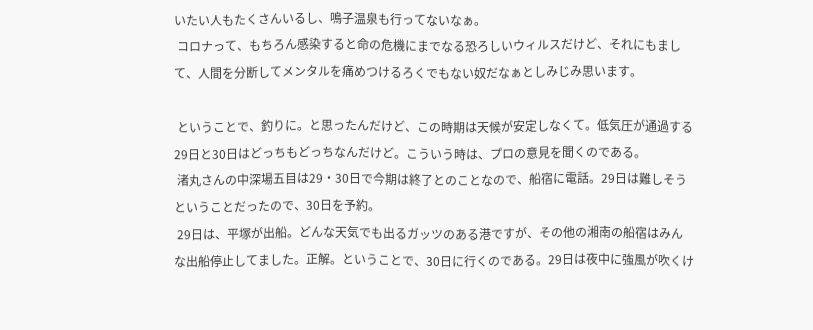いたい人もたくさんいるし、鳴子温泉も行ってないなぁ。
 コロナって、もちろん感染すると命の危機にまでなる恐ろしいウィルスだけど、それにもまして、人間を分断してメンタルを痛めつけるろくでもない奴だなぁとしみじみ思います。

 ということで、釣りに。と思ったんだけど、この時期は天候が安定しなくて。低気圧が通過する29日と30日はどっちもどっちなんだけど。こういう時は、プロの意見を聞くのである。
 渚丸さんの中深場五目は29・30日で今期は終了とのことなので、船宿に電話。29日は難しそうということだったので、30日を予約。
 29日は、平塚が出船。どんな天気でも出るガッツのある港ですが、その他の湘南の船宿はみんな出船停止してました。正解。ということで、30日に行くのである。29日は夜中に強風が吹くけ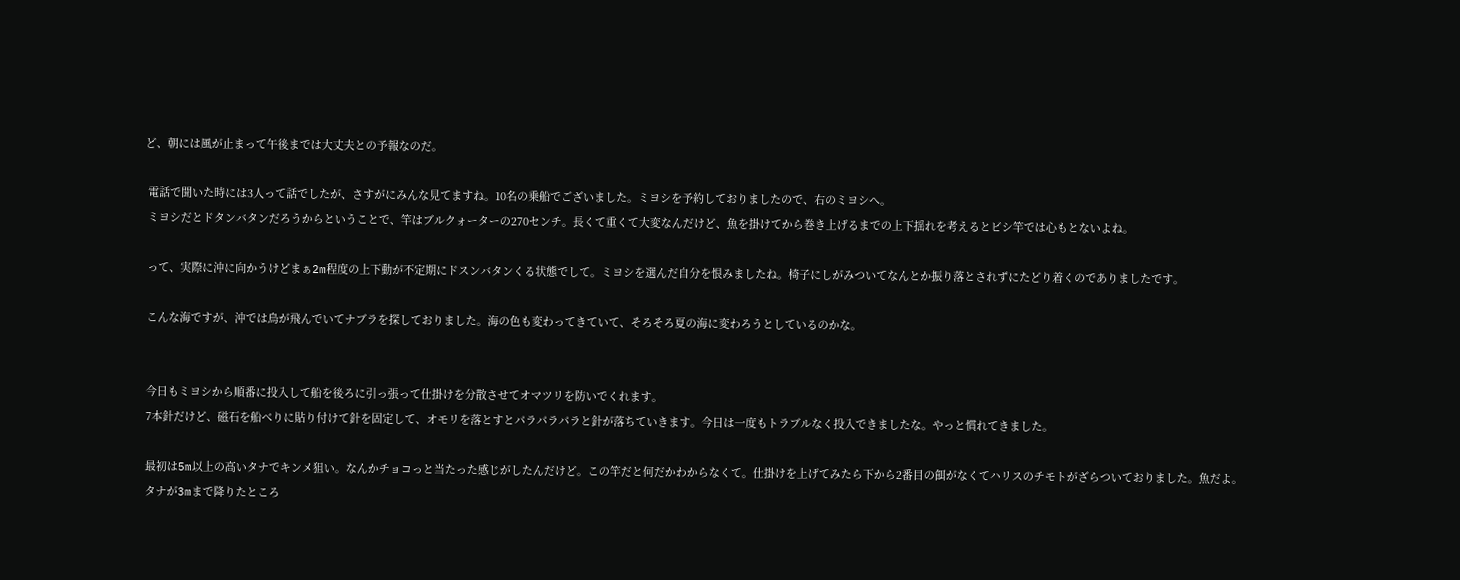ど、朝には風が止まって午後までは大丈夫との予報なのだ。

 電話で聞いた時には3人って話でしたが、さすがにみんな見てますね。10名の乗船でございました。ミヨシを予約しておりましたので、右のミヨシへ。
 ミヨシだとドタンバタンだろうからということで、竿はブルクォーターの270センチ。長くて重くて大変なんだけど、魚を掛けてから巻き上げるまでの上下揺れを考えるとビシ竿では心もとないよね。

 って、実際に沖に向かうけどまぁ2m程度の上下動が不定期にドスンバタンくる状態でして。ミヨシを選んだ自分を恨みましたね。椅子にしがみついてなんとか振り落とされずにたどり着くのでありましたです。

 こんな海ですが、沖では鳥が飛んでいてナブラを探しておりました。海の色も変わってきていて、そろそろ夏の海に変わろうとしているのかな。


 今日もミヨシから順番に投入して船を後ろに引っ張って仕掛けを分散させてオマツリを防いでくれます。
 7本針だけど、磁石を船べりに貼り付けて針を固定して、オモリを落とすとパラパラパラと針が落ちていきます。今日は一度もトラブルなく投入できましたな。やっと慣れてきました。

 最初は5m以上の高いタナでキンメ狙い。なんかチョコっと当たった感じがしたんだけど。この竿だと何だかわからなくて。仕掛けを上げてみたら下から2番目の餌がなくてハリスのチモトがざらついておりました。魚だよ。
 タナが3mまで降りたところ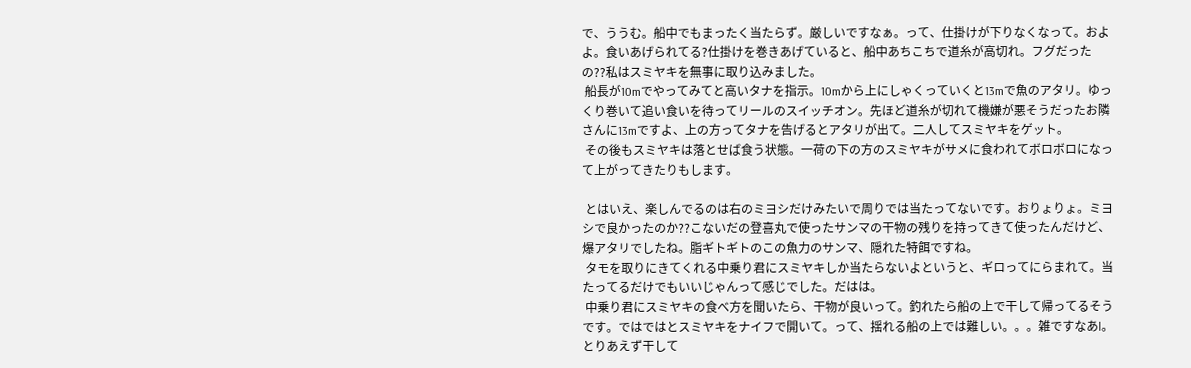で、ううむ。船中でもまったく当たらず。厳しいですなぁ。って、仕掛けが下りなくなって。およよ。食いあげられてる?仕掛けを巻きあげていると、船中あちこちで道糸が高切れ。フグだったの??私はスミヤキを無事に取り込みました。
 船長が10mでやってみてと高いタナを指示。10mから上にしゃくっていくと13mで魚のアタリ。ゆっくり巻いて追い食いを待ってリールのスイッチオン。先ほど道糸が切れて機嫌が悪そうだったお隣さんに13mですよ、上の方ってタナを告げるとアタリが出て。二人してスミヤキをゲット。
 その後もスミヤキは落とせば食う状態。一荷の下の方のスミヤキがサメに食われてボロボロになって上がってきたりもします。

 とはいえ、楽しんでるのは右のミヨシだけみたいで周りでは当たってないです。おりょりょ。ミヨシで良かったのか??こないだの登喜丸で使ったサンマの干物の残りを持ってきて使ったんだけど、爆アタリでしたね。脂ギトギトのこの魚力のサンマ、隠れた特餌ですね。
 タモを取りにきてくれる中乗り君にスミヤキしか当たらないよというと、ギロってにらまれて。当たってるだけでもいいじゃんって感じでした。だはは。
 中乗り君にスミヤキの食べ方を聞いたら、干物が良いって。釣れたら船の上で干して帰ってるそうです。ではではとスミヤキをナイフで開いて。って、揺れる船の上では難しい。。。雑ですなあl。とりあえず干して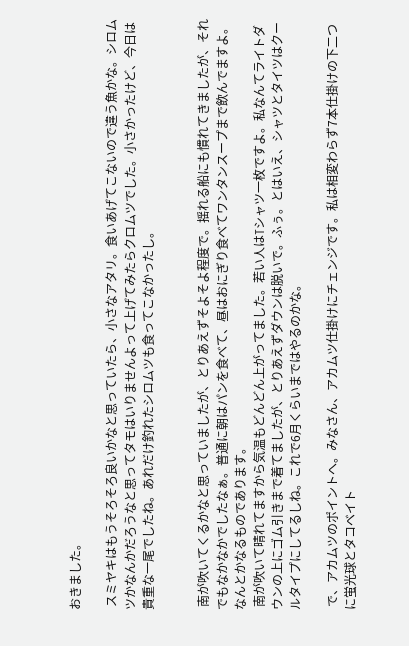おきました。

 スミヤキはもうそろそろ良いかなと思っていたら、小さなアタリ。食いあげてこないので違う魚かな。シロムツかなんかだろうなと思ってタモはいりませんよって上げてみたらクロムツでした。小さかったけど、今日は貴重な一尾でしたね。あれだけ釣れたシロムツも食ってこなかったし。


 南が吹いてくるかなと思っていましたが、とりあえずそよそよ程度で。揺れる船にも慣れてきましたが、それでもなかなかでしたなぁ。普通に朝はパンを食べて、昼はおにぎり食べてワンタンスープまで飲んでますよ。なんとかなるものであります。
 南が吹いて晴れてますから気温もどんどん上がってました。若い人はTシャツ一枚ですよ。私なんてライトダウンの上にゴム引きまで着てましたが、とりあえずダウンは脱いで。ふぅ。とはいえ、シャツとタイツはクールタイプにしてるしね。これで6月くらいまではやるのかな。

 で、アカムツのポイントへ。みなさん、アカムツ仕掛けにチェンジです。私は相変わらず7本仕掛けの下二つに蛍光球とタコベイト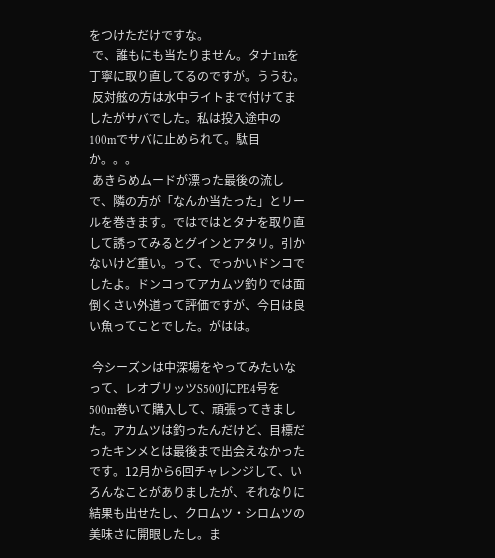をつけただけですな。
 で、誰もにも当たりません。タナ1mを丁寧に取り直してるのですが。ううむ。
 反対舷の方は水中ライトまで付けてましたがサバでした。私は投入途中の100mでサバに止められて。駄目か。。。
 あきらめムードが漂った最後の流しで、隣の方が「なんか当たった」とリールを巻きます。ではではとタナを取り直して誘ってみるとグインとアタリ。引かないけど重い。って、でっかいドンコでしたよ。ドンコってアカムツ釣りでは面倒くさい外道って評価ですが、今日は良い魚ってことでした。がはは。

 今シーズンは中深場をやってみたいなって、レオブリッツS500JにPE4号を500m巻いて購入して、頑張ってきました。アカムツは釣ったんだけど、目標だったキンメとは最後まで出会えなかったです。12月から6回チャレンジして、いろんなことがありましたが、それなりに結果も出せたし、クロムツ・シロムツの美味さに開眼したし。ま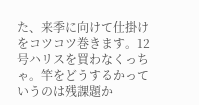た、来季に向けて仕掛けをコツコツ巻きます。12号ハリスを買わなくっちゃ。竿をどうするかっていうのは残課題か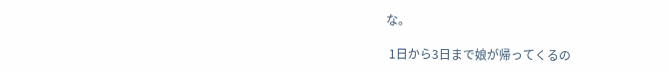な。

 1日から3日まで娘が帰ってくるの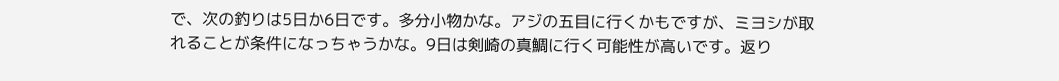で、次の釣りは5日か6日です。多分小物かな。アジの五目に行くかもですが、ミヨシが取れることが条件になっちゃうかな。9日は剣崎の真鯛に行く可能性が高いです。返り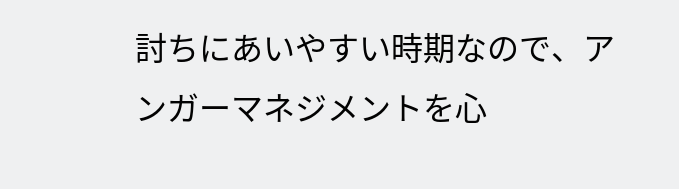討ちにあいやすい時期なので、アンガーマネジメントを心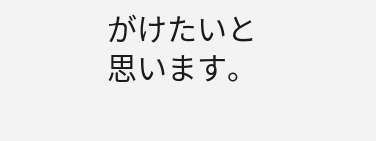がけたいと思います。